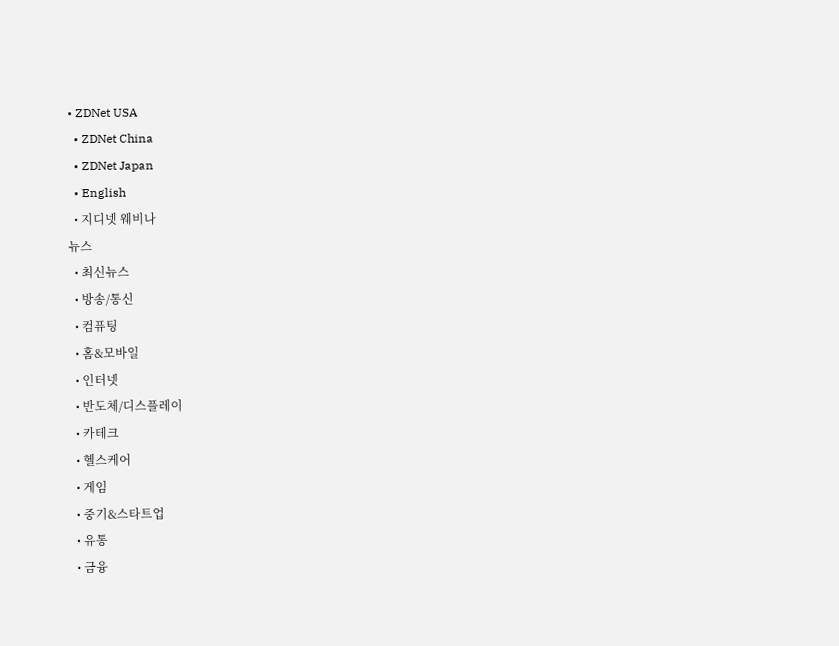• ZDNet USA
  • ZDNet China
  • ZDNet Japan
  • English
  • 지디넷 웨비나
뉴스
  • 최신뉴스
  • 방송/통신
  • 컴퓨팅
  • 홈&모바일
  • 인터넷
  • 반도체/디스플레이
  • 카테크
  • 헬스케어
  • 게임
  • 중기&스타트업
  • 유통
  • 금융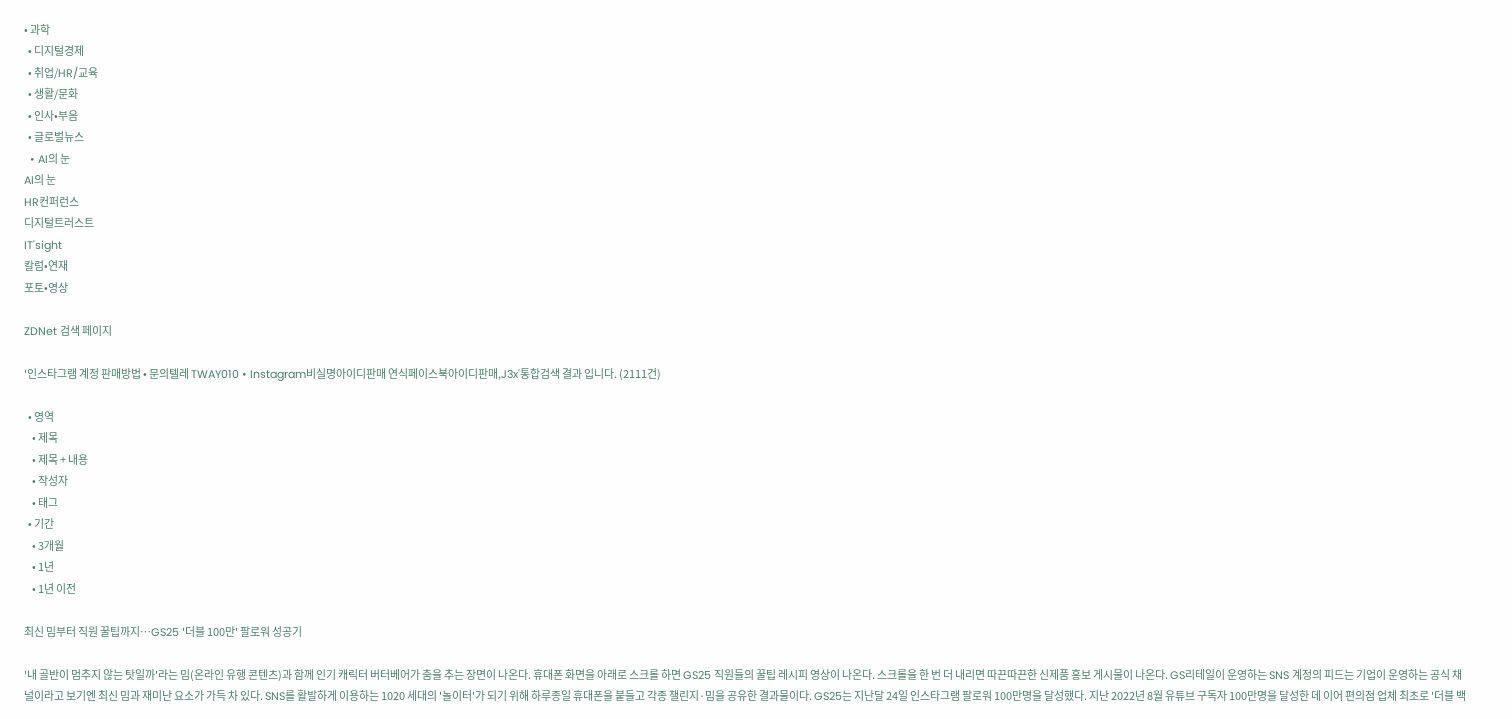• 과학
  • 디지털경제
  • 취업/HR/교육
  • 생활/문화
  • 인사•부음
  • 글로벌뉴스
  • AI의 눈
AI의 눈
HR컨퍼런스
디지털트러스트
IT'sight
칼럼•연재
포토•영상

ZDNet 검색 페이지

'인스타그램 계정 판매방법 • 문의텔레 TWAY010 • Instagram비실명아이디판매 연식페이스북아이디판매,J3x'통합검색 결과 입니다. (2111건)

  • 영역
    • 제목
    • 제목 + 내용
    • 작성자
    • 태그
  • 기간
    • 3개월
    • 1년
    • 1년 이전

최신 밈부터 직원 꿀팁까지…GS25 '더블 100만' 팔로워 성공기

'내 골반이 멈추지 않는 탓일까'라는 밈(온라인 유행 콘텐츠)과 함께 인기 캐릭터 버터베어가 춤을 추는 장면이 나온다. 휴대폰 화면을 아래로 스크롤 하면 GS25 직원들의 꿀팁 레시피 영상이 나온다. 스크롤을 한 번 더 내리면 따끈따끈한 신제품 홍보 게시물이 나온다. GS리테일이 운영하는 SNS 계정의 피드는 기업이 운영하는 공식 채널이라고 보기엔 최신 밈과 재미난 요소가 가득 차 있다. SNS를 활발하게 이용하는 1020 세대의 '놀이터'가 되기 위해 하루종일 휴대폰을 붙들고 각종 챌린지·밈을 공유한 결과물이다. GS25는 지난달 24일 인스타그램 팔로워 100만명을 달성했다. 지난 2022년 8월 유튜브 구독자 100만명을 달성한 데 이어 편의점 업체 최초로 '더블 백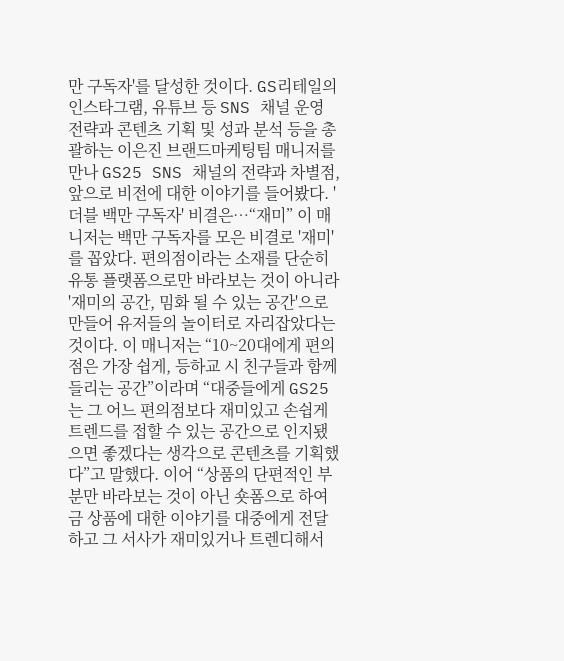만 구독자'를 달성한 것이다. GS리테일의 인스타그램, 유튜브 등 SNS 채널 운영 전략과 콘텐츠 기획 및 성과 분석 등을 총괄하는 이은진 브랜드마케팅팀 매니저를 만나 GS25 SNS 채널의 전략과 차별점, 앞으로 비전에 대한 이야기를 들어봤다. '더블 백만 구독자' 비결은…“재미” 이 매니저는 백만 구독자를 모은 비결로 '재미'를 꼽았다. 편의점이라는 소재를 단순히 유통 플랫폼으로만 바라보는 것이 아니라 '재미의 공간, 밈화 될 수 있는 공간'으로 만들어 유저들의 놀이터로 자리잡았다는 것이다. 이 매니저는 “10~20대에게 편의점은 가장 쉽게, 등하교 시 친구들과 함께 들리는 공간”이라며 “대중들에게 GS25는 그 어느 편의점보다 재미있고 손쉽게 트렌드를 접할 수 있는 공간으로 인지됐으면 좋겠다는 생각으로 콘텐츠를 기획했다”고 말했다. 이어 “상품의 단편적인 부분만 바라보는 것이 아닌 숏폼으로 하여금 상품에 대한 이야기를 대중에게 전달하고 그 서사가 재미있거나 트렌디해서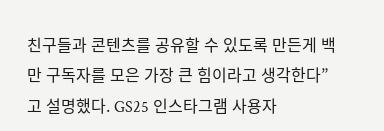친구들과 콘텐츠를 공유할 수 있도록 만든게 백만 구독자를 모은 가장 큰 힘이라고 생각한다”고 설명했다. GS25 인스타그램 사용자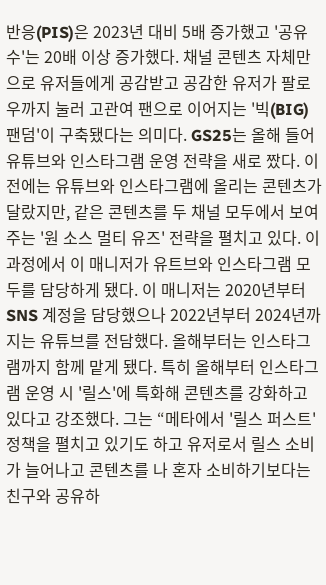반응(PIS)은 2023년 대비 5배 증가했고 '공유 수'는 20배 이상 증가했다. 채널 콘텐츠 자체만으로 유저들에게 공감받고 공감한 유저가 팔로우까지 눌러 고관여 팬으로 이어지는 '빅(BIG) 팬덤'이 구축됐다는 의미다. GS25는 올해 들어 유튜브와 인스타그램 운영 전략을 새로 짰다. 이전에는 유튜브와 인스타그램에 올리는 콘텐츠가 달랐지만, 같은 콘텐츠를 두 채널 모두에서 보여주는 '원 소스 멀티 유즈' 전략을 펼치고 있다. 이 과정에서 이 매니저가 유트브와 인스타그램 모두를 담당하게 됐다. 이 매니저는 2020년부터 SNS 계정을 담당했으나 2022년부터 2024년까지는 유튜브를 전담했다. 올해부터는 인스타그램까지 함께 맡게 됐다. 특히 올해부터 인스타그램 운영 시 '릴스'에 특화해 콘텐츠를 강화하고 있다고 강조했다. 그는 “메타에서 '릴스 퍼스트' 정책을 펼치고 있기도 하고 유저로서 릴스 소비가 늘어나고 콘텐츠를 나 혼자 소비하기보다는 친구와 공유하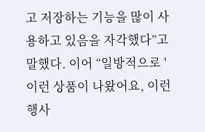고 저장하는 기능을 많이 사용하고 있음을 자각했다”고 말했다. 이어 “일방적으로 '이런 상품이 나왔어요, 이런 행사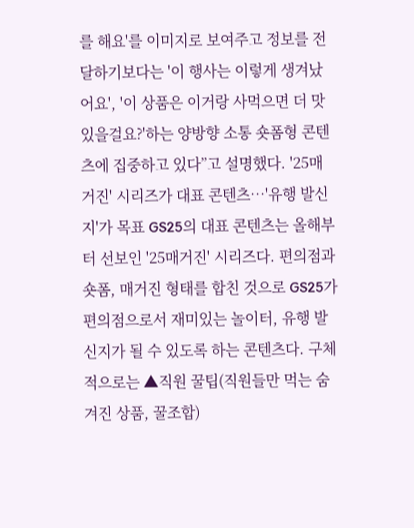를 해요'를 이미지로 보여주고 정보를 전달하기보다는 '이 행사는 이렇게 생겨났어요', '이 상품은 이거랑 사먹으면 더 맛있을걸요?'하는 양방향 소통 숏폼형 콘텐츠에 집중하고 있다”고 설명했다. '25매거진' 시리즈가 대표 콘텐츠…'유행 발신지'가 목표 GS25의 대표 콘텐츠는 올해부터 선보인 '25매거진' 시리즈다. 편의점과 숏폼, 매거진 형태를 합친 것으로 GS25가 편의점으로서 재미있는 놀이터, 유행 발신지가 될 수 있도록 하는 콘텐츠다. 구체적으로는 ▲직원 꿀팁(직원들만 먹는 숨겨진 상품, 꿀조합)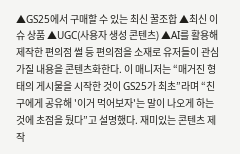▲GS25에서 구매할 수 있는 최신 꿀조합 ▲최신 이슈 상품 ▲UGC(사용자 생성 콘텐츠) ▲AI를 활용해 제작한 편의점 썰 등 편의점을 소재로 유저들이 관심 가질 내용을 콘텐츠화한다. 이 매니저는 “매거진 형태의 게시물을 시작한 것이 GS25가 최초”라며 “친구에게 공유해 '이거 먹어보자'는 말이 나오게 하는 것에 초점을 뒀다”고 설명했다. 재미있는 콘텐츠 제작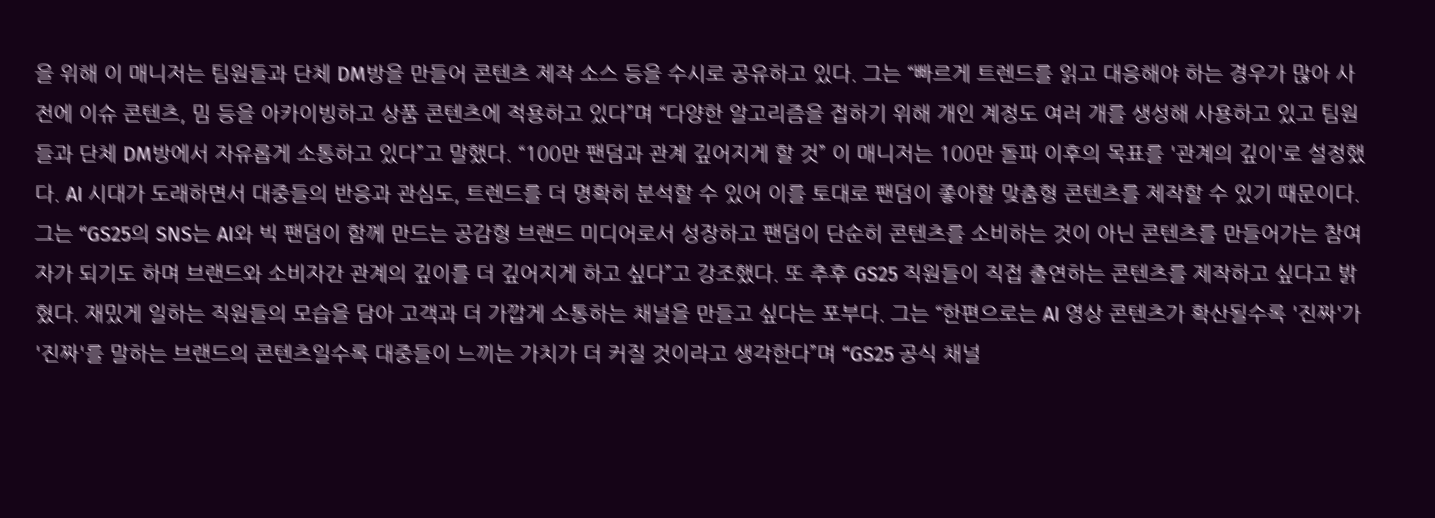을 위해 이 매니저는 팀원들과 단체 DM방을 만들어 콘텐츠 제작 소스 등을 수시로 공유하고 있다. 그는 “빠르게 트렌드를 읽고 대응해야 하는 경우가 많아 사전에 이슈 콘텐츠, 밈 등을 아카이빙하고 상품 콘텐츠에 적용하고 있다”며 “다양한 알고리즘을 접하기 위해 개인 계정도 여러 개를 생성해 사용하고 있고 팀원들과 단체 DM방에서 자유롭게 소통하고 있다”고 말했다. “100만 팬덤과 관계 깊어지게 할 것” 이 매니저는 100만 돌파 이후의 목표를 '관계의 깊이'로 설정했다. AI 시대가 도래하면서 대중들의 반응과 관심도, 트렌드를 더 명확히 분석할 수 있어 이를 토대로 팬덤이 좋아할 맞춤형 콘텐츠를 제작할 수 있기 때문이다. 그는 “GS25의 SNS는 AI와 빅 팬덤이 함께 만드는 공감형 브랜드 미디어로서 성장하고 팬덤이 단순히 콘텐츠를 소비하는 것이 아닌 콘텐츠를 만들어가는 참여자가 되기도 하며 브랜드와 소비자간 관계의 깊이를 더 깊어지게 하고 싶다”고 강조했다. 또 추후 GS25 직원들이 직접 출연하는 콘텐츠를 제작하고 싶다고 밝혔다. 재밌게 일하는 직원들의 모습을 담아 고객과 더 가깝게 소통하는 채널을 만들고 싶다는 포부다. 그는 “한편으로는 AI 영상 콘텐츠가 확산될수록 '진짜'가 '진짜'를 말하는 브랜드의 콘텐츠일수록 대중들이 느끼는 가치가 더 커질 것이라고 생각한다”며 “GS25 공식 채널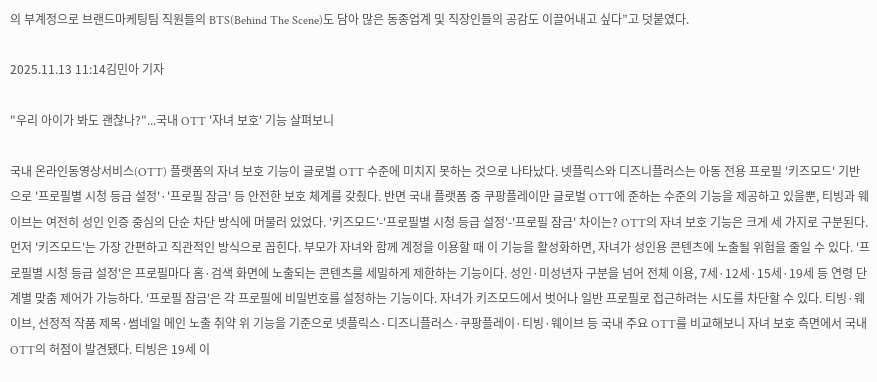의 부계정으로 브랜드마케팅팀 직원들의 BTS(Behind The Scene)도 담아 많은 동종업계 및 직장인들의 공감도 이끌어내고 싶다”고 덧붙였다.

2025.11.13 11:14김민아 기자

"우리 아이가 봐도 괜찮나?"...국내 OTT '자녀 보호' 기능 살펴보니

국내 온라인동영상서비스(OTT) 플랫폼의 자녀 보호 기능이 글로벌 OTT 수준에 미치지 못하는 것으로 나타났다. 넷플릭스와 디즈니플러스는 아동 전용 프로필 '키즈모드' 기반으로 '프로필별 시청 등급 설정'·'프로필 잠금' 등 안전한 보호 체계를 갖췄다. 반면 국내 플랫폼 중 쿠팡플레이만 글로벌 OTT에 준하는 수준의 기능을 제공하고 있을뿐, 티빙과 웨이브는 여전히 성인 인증 중심의 단순 차단 방식에 머물러 있었다. '키즈모드'-'프로필별 시청 등급 설정'-'프로필 잠금' 차이는? OTT의 자녀 보호 기능은 크게 세 가지로 구분된다. 먼저 '키즈모드'는 가장 간편하고 직관적인 방식으로 꼽힌다. 부모가 자녀와 함께 계정을 이용할 때 이 기능을 활성화하면, 자녀가 성인용 콘텐츠에 노출될 위험을 줄일 수 있다. '프로필별 시청 등급 설정'은 프로필마다 홈·검색 화면에 노출되는 콘텐츠를 세밀하게 제한하는 기능이다. 성인·미성년자 구분을 넘어 전체 이용, 7세·12세·15세·19세 등 연령 단계별 맞춤 제어가 가능하다. '프로필 잠금'은 각 프로필에 비밀번호를 설정하는 기능이다. 자녀가 키즈모드에서 벗어나 일반 프로필로 접근하려는 시도를 차단할 수 있다. 티빙·웨이브, 선정적 작품 제목·썸네일 메인 노출 취약 위 기능을 기준으로 넷플릭스·디즈니플러스·쿠팡플레이·티빙·웨이브 등 국내 주요 OTT를 비교해보니 자녀 보호 측면에서 국내 OTT의 허점이 발견됐다. 티빙은 19세 이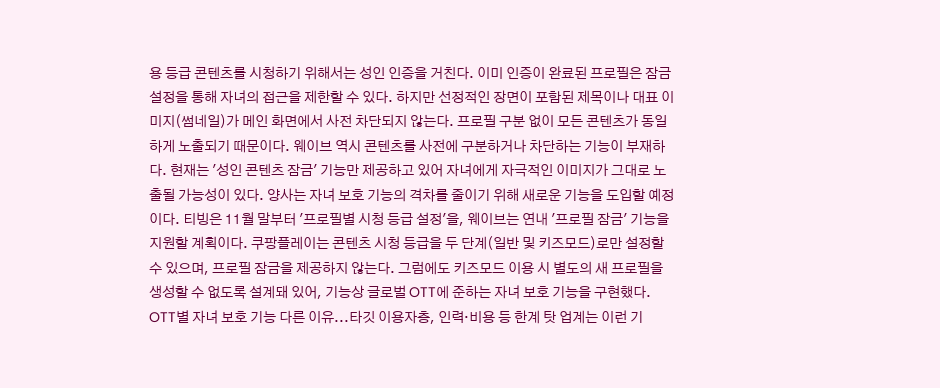용 등급 콘텐츠를 시청하기 위해서는 성인 인증을 거친다. 이미 인증이 완료된 프로필은 잠금 설정을 통해 자녀의 접근을 제한할 수 있다. 하지만 선정적인 장면이 포함된 제목이나 대표 이미지(썸네일)가 메인 화면에서 사전 차단되지 않는다. 프로필 구분 없이 모든 콘텐츠가 동일하게 노출되기 때문이다. 웨이브 역시 콘텐츠를 사전에 구분하거나 차단하는 기능이 부재하다. 현재는 '성인 콘텐츠 잠금' 기능만 제공하고 있어 자녀에게 자극적인 이미지가 그대로 노출될 가능성이 있다. 양사는 자녀 보호 기능의 격차를 줄이기 위해 새로운 기능을 도입할 예정이다. 티빙은 11월 말부터 '프로필별 시청 등급 설정'을, 웨이브는 연내 '프로필 잠금' 기능을 지원할 계획이다. 쿠팡플레이는 콘텐츠 시청 등급을 두 단계(일반 및 키즈모드)로만 설정할 수 있으며, 프로필 잠금을 제공하지 않는다. 그럼에도 키즈모드 이용 시 별도의 새 프로필을 생성할 수 없도록 설계돼 있어, 기능상 글로벌 OTT에 준하는 자녀 보호 기능을 구현했다. OTT별 자녀 보호 기능 다른 이유...타깃 이용자층, 인력·비용 등 한계 탓 업계는 이런 기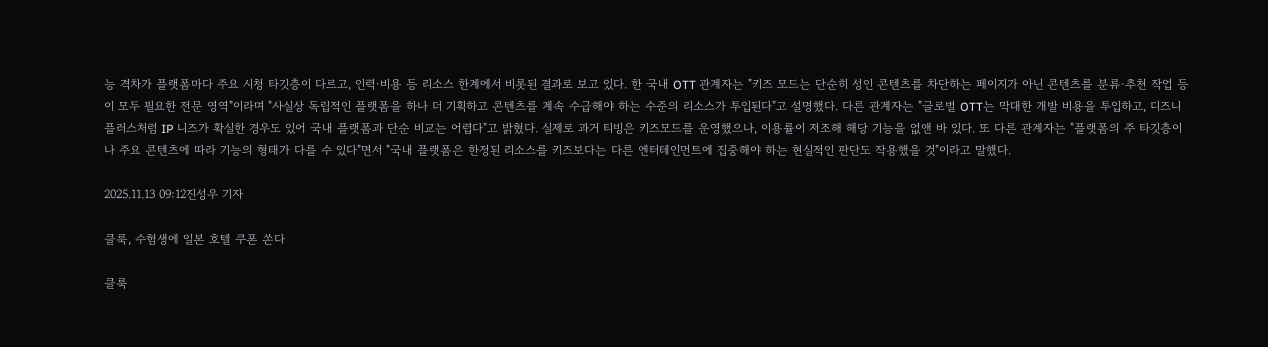능 격차가 플랫폼마다 주요 시청 타깃층이 다르고, 인력·비용 등 리소스 한계에서 비롯된 결과로 보고 있다. 한 국내 OTT 관계자는 "키즈 모드는 단순히 성인 콘텐츠를 차단하는 페이지가 아닌 콘텐츠를 분류·추천 작업 등이 모두 필요한 전문 영역"이라며 "사실상 독립적인 플랫폼을 하나 더 기획하고 콘텐츠를 계속 수급해야 하는 수준의 리소스가 투입된다"고 설명했다. 다른 관계자는 "글로벌 OTT는 막대한 개발 비용을 투입하고, 디즈니플러스처럼 IP 니즈가 확실한 경우도 있어 국내 플랫폼과 단순 비교는 어렵다"고 밝혔다. 실제로 과거 티빙은 키즈모드를 운영했으나, 이용률이 저조해 해당 기능을 없앤 바 있다. 또 다른 관계자는 "플랫폼의 주 타깃층이나 주요 콘텐츠에 따라 기능의 형태가 다를 수 있다"면서 "국내 플랫폼은 한정된 리소스를 키즈보다는 다른 엔터테인먼트에 집중해야 하는 현실적인 판단도 작용했을 것"이라고 말했다.

2025.11.13 09:12진성우 기자

클룩, 수험생에 일본 호텔 쿠폰 쏜다

클룩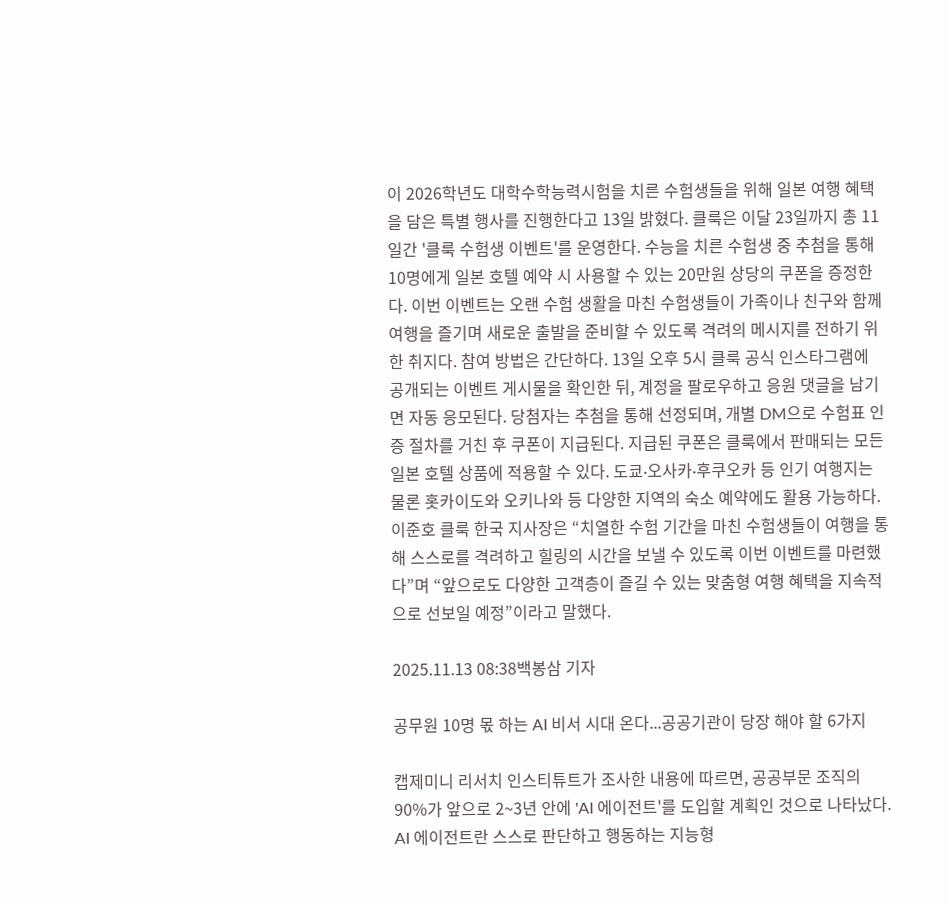이 2026학년도 대학수학능력시험을 치른 수험생들을 위해 일본 여행 혜택을 담은 특별 행사를 진행한다고 13일 밝혔다. 클룩은 이달 23일까지 총 11일간 '클룩 수험생 이벤트'를 운영한다. 수능을 치른 수험생 중 추첨을 통해 10명에게 일본 호텔 예약 시 사용할 수 있는 20만원 상당의 쿠폰을 증정한다. 이번 이벤트는 오랜 수험 생활을 마친 수험생들이 가족이나 친구와 함께 여행을 즐기며 새로운 출발을 준비할 수 있도록 격려의 메시지를 전하기 위한 취지다. 참여 방법은 간단하다. 13일 오후 5시 클룩 공식 인스타그램에 공개되는 이벤트 게시물을 확인한 뒤, 계정을 팔로우하고 응원 댓글을 남기면 자동 응모된다. 당첨자는 추첨을 통해 선정되며, 개별 DM으로 수험표 인증 절차를 거친 후 쿠폰이 지급된다. 지급된 쿠폰은 클룩에서 판매되는 모든 일본 호텔 상품에 적용할 수 있다. 도쿄∙오사카∙후쿠오카 등 인기 여행지는 물론 홋카이도와 오키나와 등 다양한 지역의 숙소 예약에도 활용 가능하다. 이준호 클룩 한국 지사장은 “치열한 수험 기간을 마친 수험생들이 여행을 통해 스스로를 격려하고 힐링의 시간을 보낼 수 있도록 이번 이벤트를 마련했다”며 “앞으로도 다양한 고객층이 즐길 수 있는 맞춤형 여행 혜택을 지속적으로 선보일 예정”이라고 말했다.

2025.11.13 08:38백봉삼 기자

공무원 10명 몫 하는 AI 비서 시대 온다...공공기관이 당장 해야 할 6가지

캡제미니 리서치 인스티튜트가 조사한 내용에 따르면, 공공부문 조직의 90%가 앞으로 2~3년 안에 'AI 에이전트'를 도입할 계획인 것으로 나타났다. AI 에이전트란 스스로 판단하고 행동하는 지능형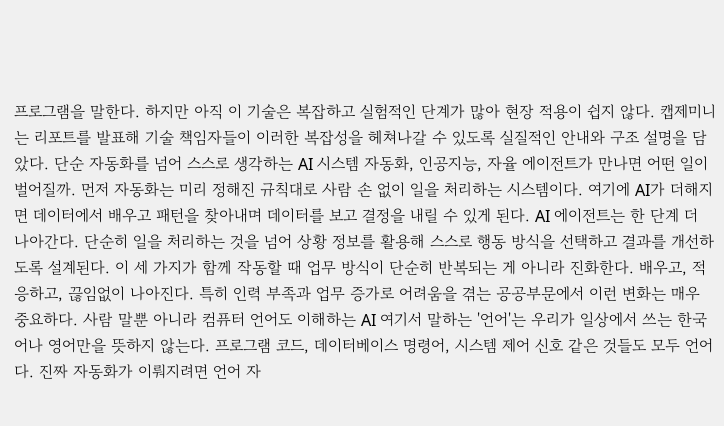프로그램을 말한다. 하지만 아직 이 기술은 복잡하고 실험적인 단계가 많아 현장 적용이 쉽지 않다. 캡제미니는 리포트를 발표해 기술 책임자들이 이러한 복잡성을 헤쳐나갈 수 있도록 실질적인 안내와 구조 설명을 담았다. 단순 자동화를 넘어 스스로 생각하는 AI 시스템 자동화, 인공지능, 자율 에이전트가 만나면 어떤 일이 벌어질까. 먼저 자동화는 미리 정해진 규칙대로 사람 손 없이 일을 처리하는 시스템이다. 여기에 AI가 더해지면 데이터에서 배우고 패턴을 찾아내며 데이터를 보고 결정을 내릴 수 있게 된다. AI 에이전트는 한 단계 더 나아간다. 단순히 일을 처리하는 것을 넘어 상황 정보를 활용해 스스로 행동 방식을 선택하고 결과를 개선하도록 설계된다. 이 세 가지가 함께 작동할 때 업무 방식이 단순히 반복되는 게 아니라 진화한다. 배우고, 적응하고, 끊임없이 나아진다. 특히 인력 부족과 업무 증가로 어려움을 겪는 공공부문에서 이런 변화는 매우 중요하다. 사람 말뿐 아니라 컴퓨터 언어도 이해하는 AI 여기서 말하는 '언어'는 우리가 일상에서 쓰는 한국어나 영어만을 뜻하지 않는다. 프로그램 코드, 데이터베이스 명령어, 시스템 제어 신호 같은 것들도 모두 언어다. 진짜 자동화가 이뤄지려면 언어 자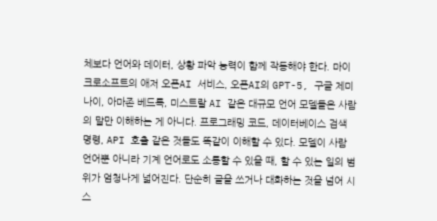체보다 언어와 데이터, 상황 파악 능력이 함께 작동해야 한다. 마이크로소프트의 애저 오픈AI 서비스, 오픈AI의 GPT-5, 구글 제미나이, 아마존 베드록, 미스트랄 AI 같은 대규모 언어 모델들은 사람의 말만 이해하는 게 아니다. 프로그래밍 코드, 데이터베이스 검색 명령, API 호출 같은 것들도 똑같이 이해할 수 있다. 모델이 사람 언어뿐 아니라 기계 언어로도 소통할 수 있을 때, 할 수 있는 일의 범위가 엄청나게 넓어진다. 단순히 글을 쓰거나 대화하는 것을 넘어 시스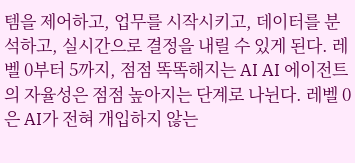템을 제어하고, 업무를 시작시키고, 데이터를 분석하고, 실시간으로 결정을 내릴 수 있게 된다. 레벨 0부터 5까지, 점점 똑똑해지는 AI AI 에이전트의 자율성은 점점 높아지는 단계로 나뉜다. 레벨 0은 AI가 전혀 개입하지 않는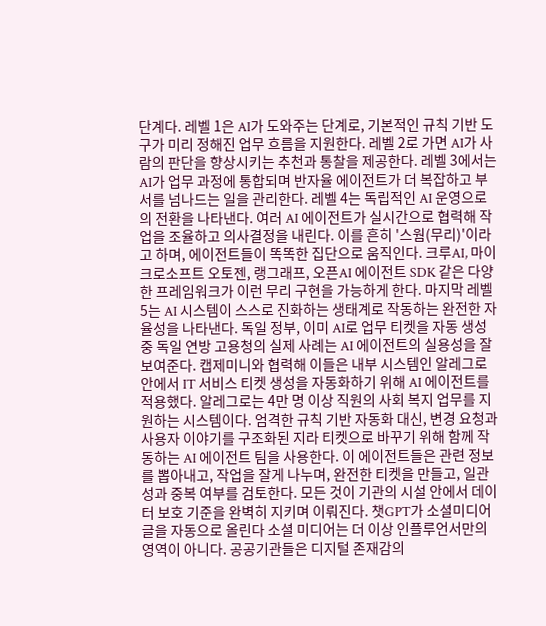단계다. 레벨 1은 AI가 도와주는 단계로, 기본적인 규칙 기반 도구가 미리 정해진 업무 흐름을 지원한다. 레벨 2로 가면 AI가 사람의 판단을 향상시키는 추천과 통찰을 제공한다. 레벨 3에서는 AI가 업무 과정에 통합되며 반자율 에이전트가 더 복잡하고 부서를 넘나드는 일을 관리한다. 레벨 4는 독립적인 AI 운영으로의 전환을 나타낸다. 여러 AI 에이전트가 실시간으로 협력해 작업을 조율하고 의사결정을 내린다. 이를 흔히 '스웜(무리)'이라고 하며, 에이전트들이 똑똑한 집단으로 움직인다. 크루AI, 마이크로소프트 오토젠, 랭그래프, 오픈AI 에이전트 SDK 같은 다양한 프레임워크가 이런 무리 구현을 가능하게 한다. 마지막 레벨 5는 AI 시스템이 스스로 진화하는 생태계로 작동하는 완전한 자율성을 나타낸다. 독일 정부, 이미 AI로 업무 티켓을 자동 생성 중 독일 연방 고용청의 실제 사례는 AI 에이전트의 실용성을 잘 보여준다. 캡제미니와 협력해 이들은 내부 시스템인 알레그로 안에서 IT 서비스 티켓 생성을 자동화하기 위해 AI 에이전트를 적용했다. 알레그로는 4만 명 이상 직원의 사회 복지 업무를 지원하는 시스템이다. 엄격한 규칙 기반 자동화 대신, 변경 요청과 사용자 이야기를 구조화된 지라 티켓으로 바꾸기 위해 함께 작동하는 AI 에이전트 팀을 사용한다. 이 에이전트들은 관련 정보를 뽑아내고, 작업을 잘게 나누며, 완전한 티켓을 만들고, 일관성과 중복 여부를 검토한다. 모든 것이 기관의 시설 안에서 데이터 보호 기준을 완벽히 지키며 이뤄진다. 챗GPT가 소셜미디어 글을 자동으로 올린다 소셜 미디어는 더 이상 인플루언서만의 영역이 아니다. 공공기관들은 디지털 존재감의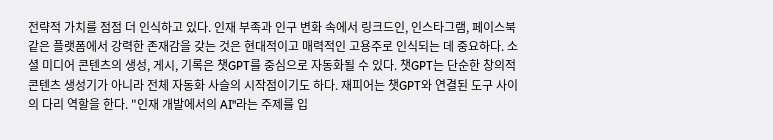전략적 가치를 점점 더 인식하고 있다. 인재 부족과 인구 변화 속에서 링크드인, 인스타그램, 페이스북 같은 플랫폼에서 강력한 존재감을 갖는 것은 현대적이고 매력적인 고용주로 인식되는 데 중요하다. 소셜 미디어 콘텐츠의 생성, 게시, 기록은 챗GPT를 중심으로 자동화될 수 있다. 챗GPT는 단순한 창의적 콘텐츠 생성기가 아니라 전체 자동화 사슬의 시작점이기도 하다. 재피어는 챗GPT와 연결된 도구 사이의 다리 역할을 한다. "인재 개발에서의 AI"라는 주제를 입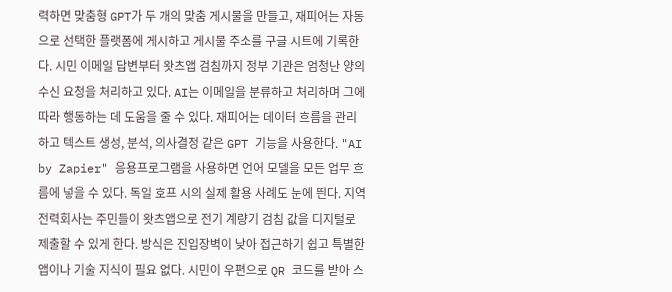력하면 맞춤형 GPT가 두 개의 맞춤 게시물을 만들고, 재피어는 자동으로 선택한 플랫폼에 게시하고 게시물 주소를 구글 시트에 기록한다. 시민 이메일 답변부터 왓츠앱 검침까지 정부 기관은 엄청난 양의 수신 요청을 처리하고 있다. AI는 이메일을 분류하고 처리하며 그에 따라 행동하는 데 도움을 줄 수 있다. 재피어는 데이터 흐름을 관리하고 텍스트 생성, 분석, 의사결정 같은 GPT 기능을 사용한다. "AI by Zapier" 응용프로그램을 사용하면 언어 모델을 모든 업무 흐름에 넣을 수 있다. 독일 호프 시의 실제 활용 사례도 눈에 띈다. 지역 전력회사는 주민들이 왓츠앱으로 전기 계량기 검침 값을 디지털로 제출할 수 있게 한다. 방식은 진입장벽이 낮아 접근하기 쉽고 특별한 앱이나 기술 지식이 필요 없다. 시민이 우편으로 QR 코드를 받아 스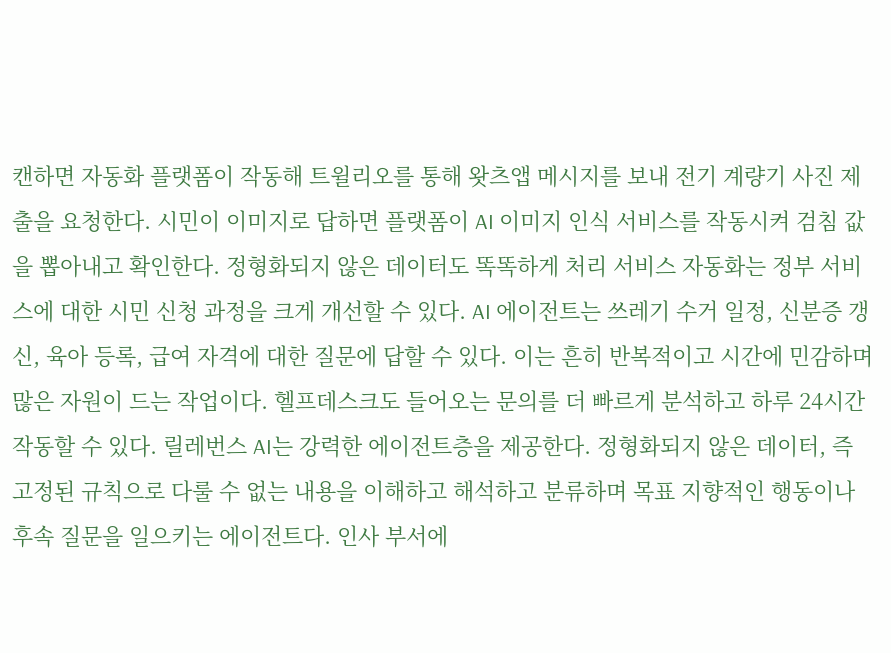캔하면 자동화 플랫폼이 작동해 트윌리오를 통해 왓츠앱 메시지를 보내 전기 계량기 사진 제출을 요청한다. 시민이 이미지로 답하면 플랫폼이 AI 이미지 인식 서비스를 작동시켜 검침 값을 뽑아내고 확인한다. 정형화되지 않은 데이터도 똑똑하게 처리 서비스 자동화는 정부 서비스에 대한 시민 신청 과정을 크게 개선할 수 있다. AI 에이전트는 쓰레기 수거 일정, 신분증 갱신, 육아 등록, 급여 자격에 대한 질문에 답할 수 있다. 이는 흔히 반복적이고 시간에 민감하며 많은 자원이 드는 작업이다. 헬프데스크도 들어오는 문의를 더 빠르게 분석하고 하루 24시간 작동할 수 있다. 릴레번스 AI는 강력한 에이전트층을 제공한다. 정형화되지 않은 데이터, 즉 고정된 규칙으로 다룰 수 없는 내용을 이해하고 해석하고 분류하며 목표 지향적인 행동이나 후속 질문을 일으키는 에이전트다. 인사 부서에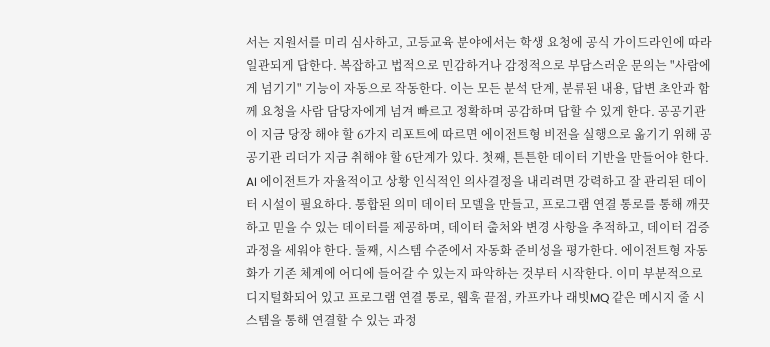서는 지원서를 미리 심사하고, 고등교육 분야에서는 학생 요청에 공식 가이드라인에 따라 일관되게 답한다. 복잡하고 법적으로 민감하거나 감정적으로 부담스러운 문의는 "사람에게 넘기기" 기능이 자동으로 작동한다. 이는 모든 분석 단계, 분류된 내용, 답변 초안과 함께 요청을 사람 담당자에게 넘겨 빠르고 정확하며 공감하며 답할 수 있게 한다. 공공기관이 지금 당장 해야 할 6가지 리포트에 따르면 에이전트형 비전을 실행으로 옮기기 위해 공공기관 리더가 지금 취해야 할 6단계가 있다. 첫째, 튼튼한 데이터 기반을 만들어야 한다. AI 에이전트가 자율적이고 상황 인식적인 의사결정을 내리려면 강력하고 잘 관리된 데이터 시설이 필요하다. 통합된 의미 데이터 모델을 만들고, 프로그램 연결 통로를 통해 깨끗하고 믿을 수 있는 데이터를 제공하며, 데이터 출처와 변경 사항을 추적하고, 데이터 검증 과정을 세워야 한다. 둘째, 시스템 수준에서 자동화 준비성을 평가한다. 에이전트형 자동화가 기존 체계에 어디에 들어갈 수 있는지 파악하는 것부터 시작한다. 이미 부분적으로 디지털화되어 있고 프로그램 연결 통로, 웹훅 끝점, 카프카나 래빗MQ 같은 메시지 줄 시스템을 통해 연결할 수 있는 과정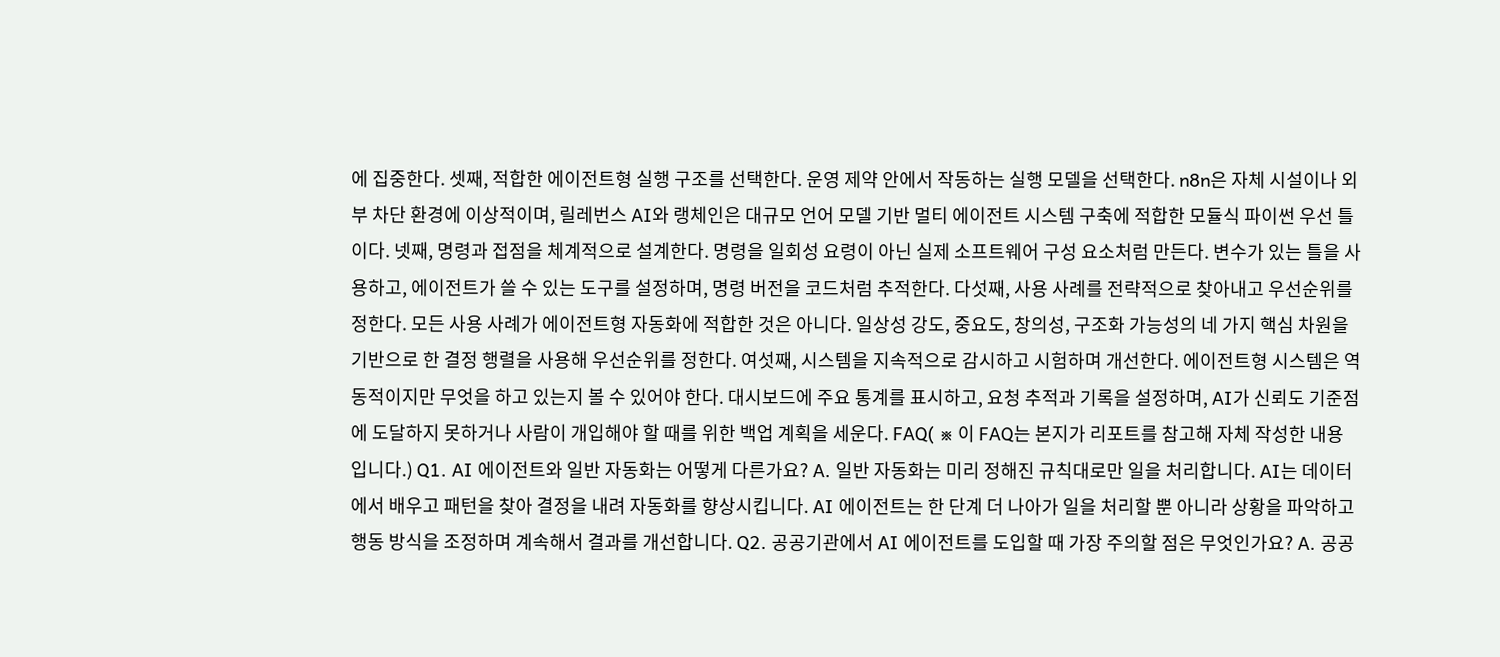에 집중한다. 셋째, 적합한 에이전트형 실행 구조를 선택한다. 운영 제약 안에서 작동하는 실행 모델을 선택한다. n8n은 자체 시설이나 외부 차단 환경에 이상적이며, 릴레번스 AI와 랭체인은 대규모 언어 모델 기반 멀티 에이전트 시스템 구축에 적합한 모듈식 파이썬 우선 틀이다. 넷째, 명령과 접점을 체계적으로 설계한다. 명령을 일회성 요령이 아닌 실제 소프트웨어 구성 요소처럼 만든다. 변수가 있는 틀을 사용하고, 에이전트가 쓸 수 있는 도구를 설정하며, 명령 버전을 코드처럼 추적한다. 다섯째, 사용 사례를 전략적으로 찾아내고 우선순위를 정한다. 모든 사용 사례가 에이전트형 자동화에 적합한 것은 아니다. 일상성 강도, 중요도, 창의성, 구조화 가능성의 네 가지 핵심 차원을 기반으로 한 결정 행렬을 사용해 우선순위를 정한다. 여섯째, 시스템을 지속적으로 감시하고 시험하며 개선한다. 에이전트형 시스템은 역동적이지만 무엇을 하고 있는지 볼 수 있어야 한다. 대시보드에 주요 통계를 표시하고, 요청 추적과 기록을 설정하며, AI가 신뢰도 기준점에 도달하지 못하거나 사람이 개입해야 할 때를 위한 백업 계획을 세운다. FAQ( ※ 이 FAQ는 본지가 리포트를 참고해 자체 작성한 내용입니다.) Q1. AI 에이전트와 일반 자동화는 어떻게 다른가요? A. 일반 자동화는 미리 정해진 규칙대로만 일을 처리합니다. AI는 데이터에서 배우고 패턴을 찾아 결정을 내려 자동화를 향상시킵니다. AI 에이전트는 한 단계 더 나아가 일을 처리할 뿐 아니라 상황을 파악하고 행동 방식을 조정하며 계속해서 결과를 개선합니다. Q2. 공공기관에서 AI 에이전트를 도입할 때 가장 주의할 점은 무엇인가요? A. 공공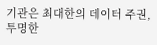기관은 최대한의 데이터 주권, 투명한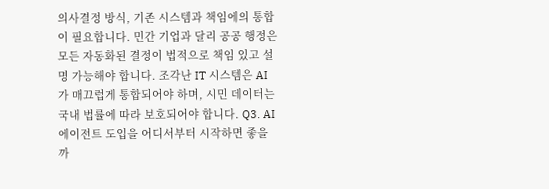의사결정 방식, 기존 시스템과 책임에의 통합이 필요합니다. 민간 기업과 달리 공공 행정은 모든 자동화된 결정이 법적으로 책임 있고 설명 가능해야 합니다. 조각난 IT 시스템은 AI가 매끄럽게 통합되어야 하며, 시민 데이터는 국내 법률에 따라 보호되어야 합니다. Q3. AI 에이전트 도입을 어디서부터 시작하면 좋을까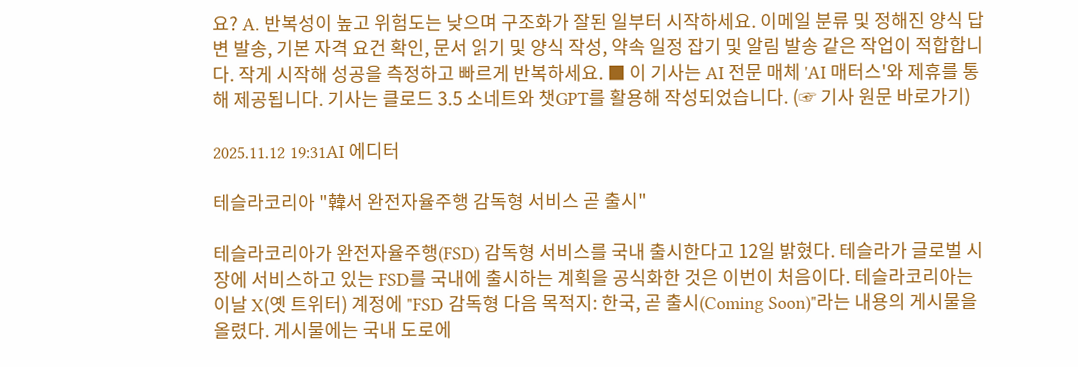요? A. 반복성이 높고 위험도는 낮으며 구조화가 잘된 일부터 시작하세요. 이메일 분류 및 정해진 양식 답변 발송, 기본 자격 요건 확인, 문서 읽기 및 양식 작성, 약속 일정 잡기 및 알림 발송 같은 작업이 적합합니다. 작게 시작해 성공을 측정하고 빠르게 반복하세요. ■ 이 기사는 AI 전문 매체 'AI 매터스'와 제휴를 통해 제공됩니다. 기사는 클로드 3.5 소네트와 챗GPT를 활용해 작성되었습니다. (☞ 기사 원문 바로가기)

2025.11.12 19:31AI 에디터

테슬라코리아 "韓서 완전자율주행 감독형 서비스 곧 출시"

테슬라코리아가 완전자율주행(FSD) 감독형 서비스를 국내 출시한다고 12일 밝혔다. 테슬라가 글로벌 시장에 서비스하고 있는 FSD를 국내에 출시하는 계획을 공식화한 것은 이번이 처음이다. 테슬라코리아는 이날 X(옛 트위터) 계정에 "FSD 감독형 다음 목적지: 한국, 곧 출시(Coming Soon)"라는 내용의 게시물을 올렸다. 게시물에는 국내 도로에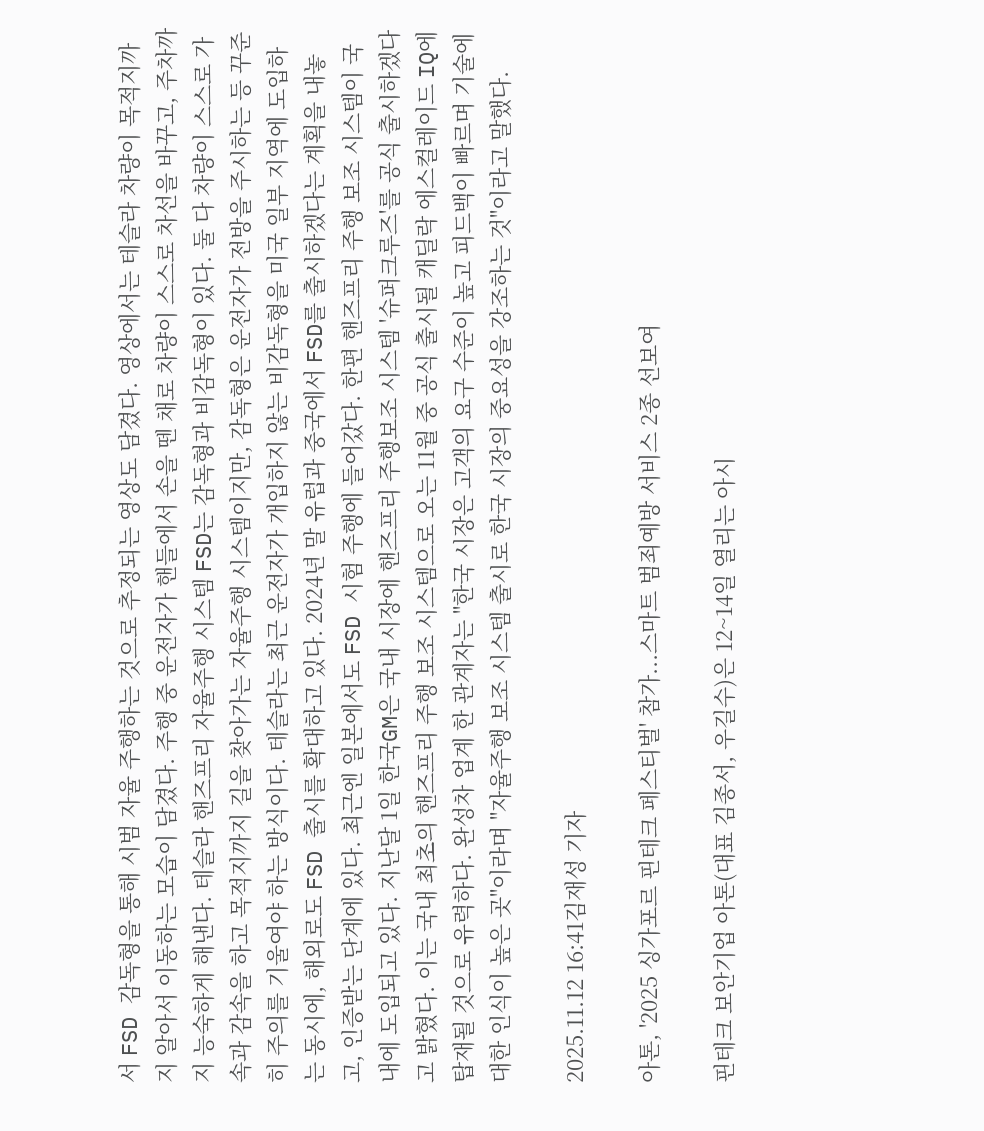서 FSD 감독형을 통해 시범 자율 주행하는 것으로 추정되는 영상도 담겼다. 영상에서는 테슬라 차량이 목적지까지 알아서 이동하는 모습이 담겼다. 주행 중 운전자가 핸들에서 손을 뗀 채로 차량이 스스로 차선을 바꾸고, 주차까지 능숙하게 해낸다. 테슬라 핸즈프리 자율주행 시스템 FSD는 감독형과 비감독형이 있다. 둘 다 차량이 스스로 가속과 감속을 하고 목적지까지 길을 찾아가는 자율주행 시스템이지만, 감독형은 운전자가 전방을 주시하는 등 꾸준히 주의를 기울여야 하는 방식이다. 테슬라는 최근 운전자가 개입하지 않는 비감독형을 미국 일부 지역에 도입하는 동시에, 해외로도 FSD 출시를 확대하고 있다. 2024년 말 유럽과 중국에서 FSD를 출시하겠다는 계획을 내놓고, 인증받는 단계에 있다. 최근엔 일본에서도 FSD 시험 주행에 들어갔다. 한편 핸즈프리 주행 보조 시스템이 국내에 도입되고 있다. 지난달 1일 한국GM은 국내 시장에 핸즈프리 주행보조 시스템 '슈퍼크루즈'를 공식 출시하겠다고 밝혔다. 이는 국내 최초의 핸즈프리 주행 보조 시스템으로 오는 11월 중 공식 출시될 캐딜락 에스컬레이드 IQ에 탑재될 것으로 유력하다. 완성차 업계 한 관계자는 "한국 시장은 고객의 요구 수준이 높고 피드백이 빠르며 기술에 대한 인식이 높은 곳"이라며 "자율주행 보조 시스템 출시로 한국 시장의 중요성을 강조하는 것"이라고 말했다.

2025.11.12 16:41김재성 기자

아톤, '2025 싱가포르 핀테크 페스티벌' 참가...스마트 범죄예방 서비스 2종 선보여

핀테크 보안기업 아톤(대표 김종서, 우길수)은 12~14일 열리는 아시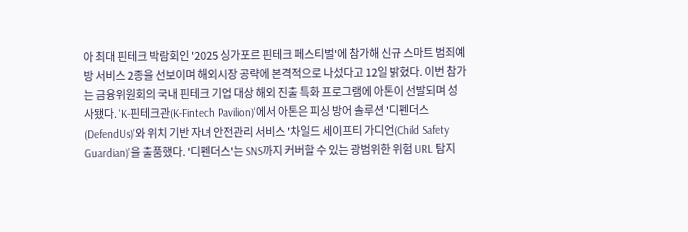아 최대 핀테크 박람회인 '2025 싱가포르 핀테크 페스티벌'에 참가해 신규 스마트 범죄예방 서비스 2종을 선보이며 해외시장 공략에 본격적으로 나섰다고 12일 밝혔다. 이번 참가는 금융위원회의 국내 핀테크 기업 대상 해외 진출 특화 프로그램에 아톤이 선발되며 성사됐다. 'K-핀테크관(K-Fintech Pavilion)'에서 아톤은 피싱 방어 솔루션 '디펜더스(DefendUs)'와 위치 기반 자녀 안전관리 서비스 '차일드 세이프티 가디언(Child Safety Guardian)'을 출품했다. '디펜더스'는 SNS까지 커버할 수 있는 광범위한 위험 URL 탐지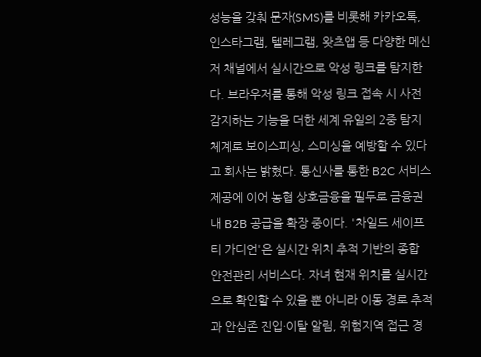성능을 갖춰 문자(SMS)를 비롯해 카카오톡, 인스타그램, 텔레그램, 왓츠앱 등 다양한 메신저 채널에서 실시간으로 악성 링크를 탐지한다. 브라우저를 통해 악성 링크 접속 시 사전 감지하는 기능을 더한 세계 유일의 2중 탐지 체계로 보이스피싱, 스미싱을 예방할 수 있다고 회사는 밝혔다. 통신사를 통한 B2C 서비스 제공에 이어 농협 상호금융을 필두로 금융권 내 B2B 공급을 확장 중이다. '차일드 세이프티 가디언'은 실시간 위치 추적 기반의 종합 안전관리 서비스다. 자녀 현재 위치를 실시간으로 확인할 수 있을 뿐 아니라 이동 경로 추적과 안심존 진입·이탈 알림, 위험지역 접근 경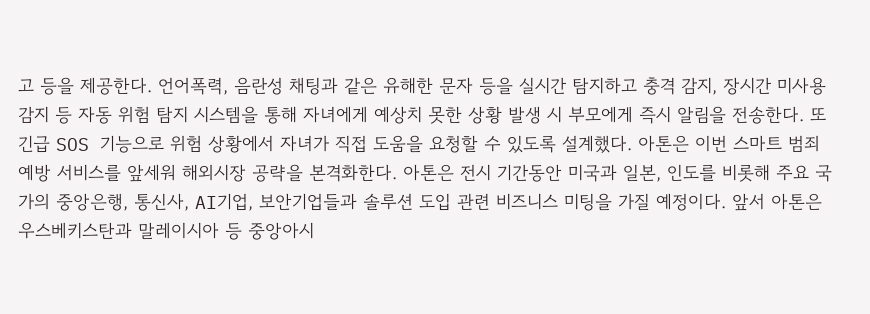고 등을 제공한다. 언어폭력, 음란성 채팅과 같은 유해한 문자 등을 실시간 탐지하고 충격 감지, 장시간 미사용 감지 등 자동 위험 탐지 시스템을 통해 자녀에게 예상치 못한 상황 발생 시 부모에게 즉시 알림을 전송한다. 또 긴급 SOS 기능으로 위험 상황에서 자녀가 직접 도움을 요청할 수 있도록 설계했다. 아톤은 이번 스마트 범죄예방 서비스를 앞세워 해외시장 공략을 본격화한다. 아톤은 전시 기간동안 미국과 일본, 인도를 비롯해 주요 국가의 중앙은행, 통신사, AI기업, 보안기업들과 솔루션 도입 관련 비즈니스 미팅을 가질 예정이다. 앞서 아톤은 우스베키스탄과 말레이시아 등 중앙아시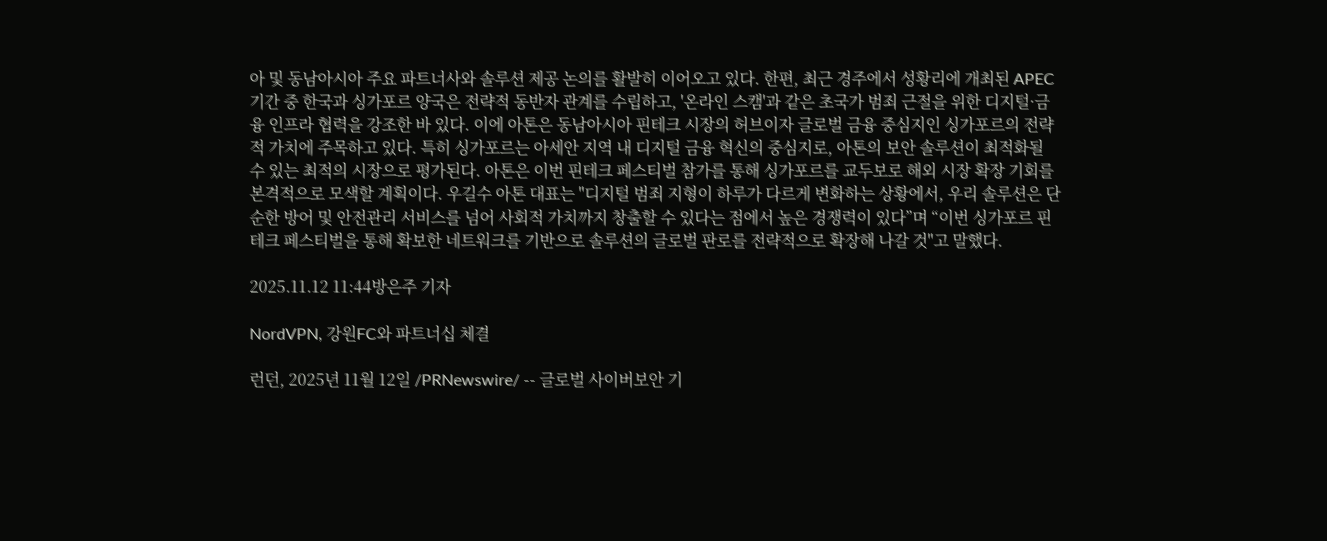아 및 동남아시아 주요 파트너사와 솔루션 제공 논의를 활발히 이어오고 있다. 한편, 최근 경주에서 성황리에 개최된 APEC 기간 중 한국과 싱가포르 양국은 전략적 동반자 관계를 수립하고, '온라인 스캠'과 같은 초국가 범죄 근절을 위한 디지털·금융 인프라 협력을 강조한 바 있다. 이에 아톤은 동남아시아 핀테크 시장의 허브이자 글로벌 금융 중심지인 싱가포르의 전략적 가치에 주목하고 있다. 특히 싱가포르는 아세안 지역 내 디지털 금융 혁신의 중심지로, 아톤의 보안 솔루션이 최적화될 수 있는 최적의 시장으로 평가된다. 아톤은 이번 핀테크 페스티벌 참가를 통해 싱가포르를 교두보로 해외 시장 확장 기회를 본격적으로 모색할 계획이다. 우길수 아톤 대표는 "디지털 범죄 지형이 하루가 다르게 변화하는 상황에서, 우리 솔루션은 단순한 방어 및 안전관리 서비스를 넘어 사회적 가치까지 창출할 수 있다는 점에서 높은 경쟁력이 있다”며 “이번 싱가포르 핀테크 페스티벌을 통해 확보한 네트워크를 기반으로 솔루션의 글로벌 판로를 전략적으로 확장해 나갈 것"고 말했다.

2025.11.12 11:44방은주 기자

NordVPN, 강원FC와 파트너십 체결

런던, 2025년 11월 12일 /PRNewswire/ -- 글로벌 사이버보안 기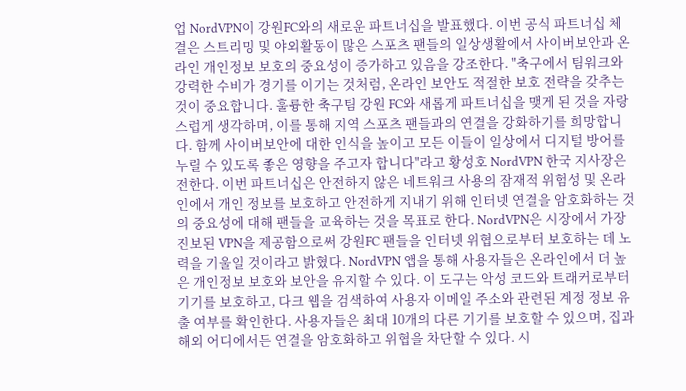업 NordVPN이 강원FC와의 새로운 파트너십을 발표했다. 이번 공식 파트너십 체결은 스트리밍 및 야외활동이 많은 스포츠 팬들의 일상생활에서 사이버보안과 온라인 개인정보 보호의 중요성이 증가하고 있음을 강조한다. "축구에서 팀워크와 강력한 수비가 경기를 이기는 것처럼, 온라인 보안도 적절한 보호 전략을 갖추는 것이 중요합니다. 훌륭한 축구팀 강원 FC와 새롭게 파트너십을 맺게 된 것을 자랑스럽게 생각하며, 이를 통해 지역 스포츠 팬들과의 연결을 강화하기를 희망합니다. 함께 사이버보안에 대한 인식을 높이고 모든 이들이 일상에서 디지털 방어를 누릴 수 있도록 좋은 영향을 주고자 합니다"라고 황성호 NordVPN 한국 지사장은 전한다. 이번 파트너십은 안전하지 않은 네트워크 사용의 잠재적 위험성 및 온라인에서 개인 정보를 보호하고 안전하게 지내기 위해 인터넷 연결을 암호화하는 것의 중요성에 대해 팬들을 교육하는 것을 목표로 한다. NordVPN은 시장에서 가장 진보된 VPN을 제공함으로써 강원FC 팬들을 인터넷 위협으로부터 보호하는 데 노력을 기울일 것이라고 밝혔다. NordVPN 앱을 통해 사용자들은 온라인에서 더 높은 개인정보 보호와 보안을 유지할 수 있다. 이 도구는 악성 코드와 트래커로부터 기기를 보호하고, 다크 웹을 검색하여 사용자 이메일 주소와 관련된 계정 정보 유출 여부를 확인한다. 사용자들은 최대 10개의 다른 기기를 보호할 수 있으며, 집과 해외 어디에서든 연결을 암호화하고 위협을 차단할 수 있다. 시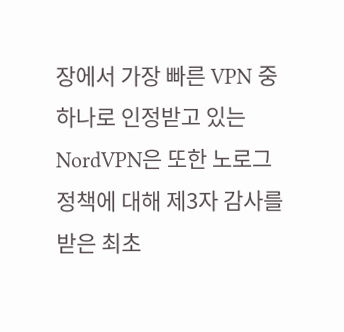장에서 가장 빠른 VPN 중 하나로 인정받고 있는 NordVPN은 또한 노로그 정책에 대해 제3자 감사를 받은 최초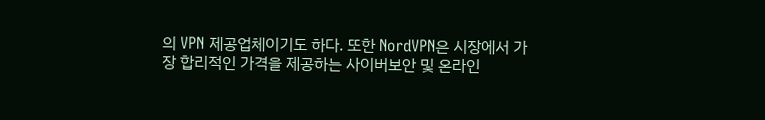의 VPN 제공업체이기도 하다. 또한 NordVPN은 시장에서 가장 합리적인 가격을 제공하는 사이버보안 및 온라인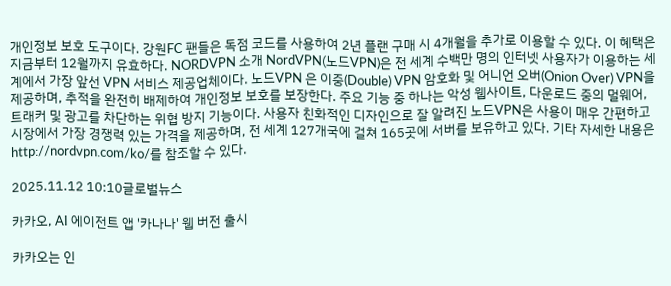개인정보 보호 도구이다. 강원FC 팬들은 독점 코드를 사용하여 2년 플랜 구매 시 4개월을 추가로 이용할 수 있다. 이 혜택은 지금부터 12월까지 유효하다. NORDVPN 소개 NordVPN(노드VPN)은 전 세계 수백만 명의 인터넷 사용자가 이용하는 세계에서 가장 앞선 VPN 서비스 제공업체이다. 노드VPN 은 이중(Double) VPN 암호화 및 어니언 오버(Onion Over) VPN을 제공하며, 추적을 완전히 배제하여 개인정보 보호를 보장한다. 주요 기능 중 하나는 악성 웹사이트, 다운로드 중의 멀웨어, 트래커 및 광고를 차단하는 위협 방지 기능이다. 사용자 친화적인 디자인으로 잘 알려진 노드VPN은 사용이 매우 간편하고 시장에서 가장 경쟁력 있는 가격을 제공하며, 전 세계 127개국에 걸쳐 165곳에 서버를 보유하고 있다. 기타 자세한 내용은 http://nordvpn.com/ko/를 참조할 수 있다.

2025.11.12 10:10글로벌뉴스

카카오, AI 에이전트 앱 '카나나' 웹 버전 출시

카카오는 인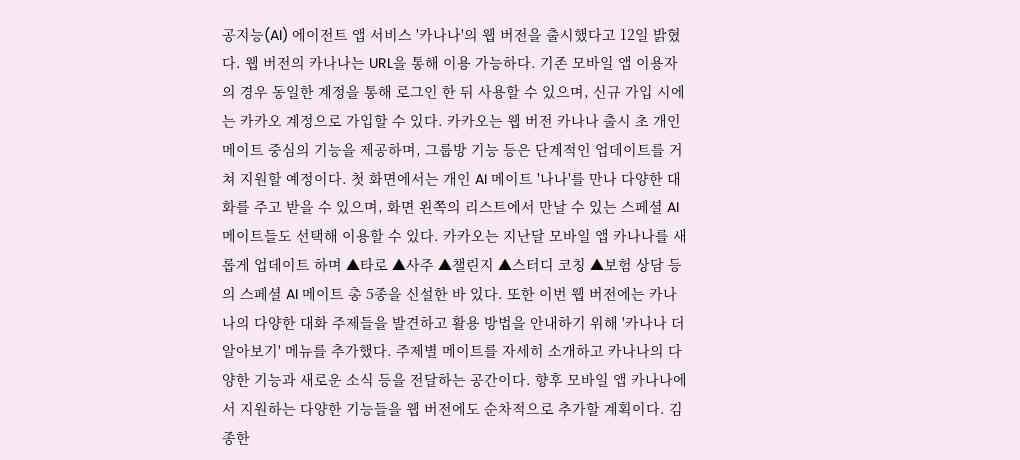공지능(AI) 에이전트 앱 서비스 '카나나'의 웹 버전을 출시했다고 12일 밝혔다. 웹 버전의 카나나는 URL을 통해 이용 가능하다. 기존 모바일 앱 이용자의 경우 동일한 계정을 통해 로그인 한 뒤 사용할 수 있으며, 신규 가입 시에는 카카오 계정으로 가입할 수 있다. 카카오는 웹 버전 카나나 출시 초 개인 메이트 중심의 기능을 제공하며, 그룹방 기능 등은 단계적인 업데이트를 거쳐 지원할 예정이다. 첫 화면에서는 개인 AI 메이트 '나나'를 만나 다양한 대화를 주고 받을 수 있으며, 화면 왼쪽의 리스트에서 만날 수 있는 스페셜 AI 메이트들도 선택해 이용할 수 있다. 카카오는 지난달 모바일 앱 카나나를 새롭게 업데이트 하며 ▲타로 ▲사주 ▲챌린지 ▲스터디 코칭 ▲보험 상담 등의 스페셜 AI 메이트 총 5종을 신설한 바 있다. 또한 이번 웹 버전에는 카나나의 다양한 대화 주제들을 발견하고 활용 방법을 안내하기 위해 '카나나 더 알아보기' 메뉴를 추가했다. 주제별 메이트를 자세히 소개하고 카나나의 다양한 기능과 새로운 소식 등을 전달하는 공간이다. 향후 모바일 앱 카나나에서 지원하는 다양한 기능들을 웹 버전에도 순차적으로 추가할 계획이다. 김종한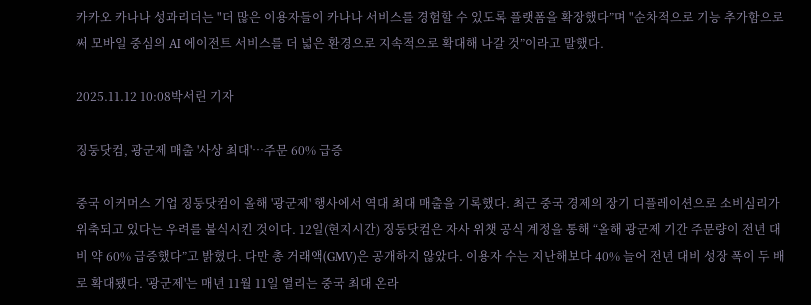카카오 카나나 성과리더는 "더 많은 이용자들이 카나나 서비스를 경험할 수 있도록 플랫폼을 확장했다”며 "순차적으로 기능 추가함으로써 모바일 중심의 AI 에이전트 서비스를 더 넓은 환경으로 지속적으로 확대해 나갈 것”이라고 말했다.

2025.11.12 10:08박서린 기자

징둥닷컴, 광군제 매출 '사상 최대'…주문 60% 급증

중국 이커머스 기업 징둥닷컴이 올해 '광군제' 행사에서 역대 최대 매출을 기록했다. 최근 중국 경제의 장기 디플레이션으로 소비심리가 위축되고 있다는 우려를 불식시킨 것이다. 12일(현지시간) 징둥닷컴은 자사 위챗 공식 계정을 통해 “올해 광군제 기간 주문량이 전년 대비 약 60% 급증했다”고 밝혔다. 다만 총 거래액(GMV)은 공개하지 않았다. 이용자 수는 지난해보다 40% 늘어 전년 대비 성장 폭이 두 배로 확대됐다. '광군제'는 매년 11월 11일 열리는 중국 최대 온라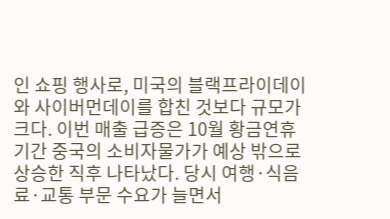인 쇼핑 행사로, 미국의 블랙프라이데이와 사이버먼데이를 합친 것보다 규모가 크다. 이번 매출 급증은 10월 황금연휴 기간 중국의 소비자물가가 예상 밖으로 상승한 직후 나타났다. 당시 여행·식음료·교통 부문 수요가 늘면서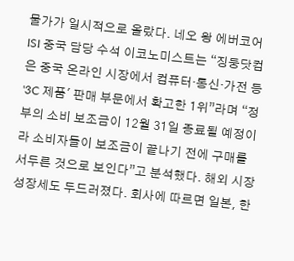물가가 일시적으로 올랐다. 네오 왕 에버코어ISI 중국 담당 수석 이코노미스트는 “징둥닷컴은 중국 온라인 시장에서 컴퓨터·통신·가전 등 '3C 제품' 판매 부문에서 확고한 1위”라며 “정부의 소비 보조금이 12월 31일 종료될 예정이라 소비자들이 보조금이 끝나기 전에 구매를 서두른 것으로 보인다”고 분석했다. 해외 시장 성장세도 두드러졌다. 회사에 따르면 일본, 한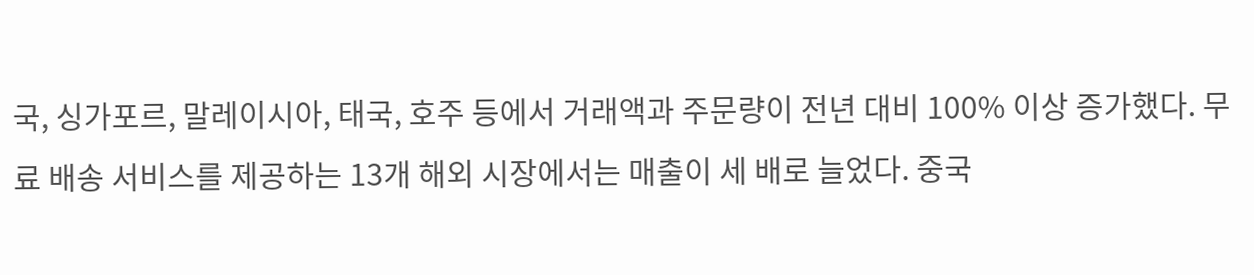국, 싱가포르, 말레이시아, 태국, 호주 등에서 거래액과 주문량이 전년 대비 100% 이상 증가했다. 무료 배송 서비스를 제공하는 13개 해외 시장에서는 매출이 세 배로 늘었다. 중국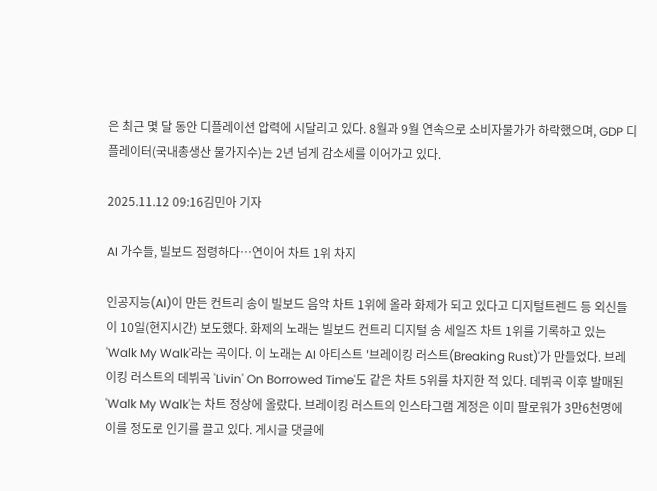은 최근 몇 달 동안 디플레이션 압력에 시달리고 있다. 8월과 9월 연속으로 소비자물가가 하락했으며, GDP 디플레이터(국내총생산 물가지수)는 2년 넘게 감소세를 이어가고 있다.

2025.11.12 09:16김민아 기자

AI 가수들, 빌보드 점령하다…연이어 차트 1위 차지

인공지능(AI)이 만든 컨트리 송이 빌보드 음악 차트 1위에 올라 화제가 되고 있다고 디지털트렌드 등 외신들이 10일(현지시간) 보도했다. 화제의 노래는 빌보드 컨트리 디지털 송 세일즈 차트 1위를 기록하고 있는 'Walk My Walk'라는 곡이다. 이 노래는 AI 아티스트 '브레이킹 러스트(Breaking Rust)'가 만들었다. 브레이킹 러스트의 데뷔곡 'Livin' On Borrowed Time'도 같은 차트 5위를 차지한 적 있다. 데뷔곡 이후 발매된 'Walk My Walk'는 차트 정상에 올랐다. 브레이킹 러스트의 인스타그램 계정은 이미 팔로워가 3만6천명에 이를 정도로 인기를 끌고 있다. 게시글 댓글에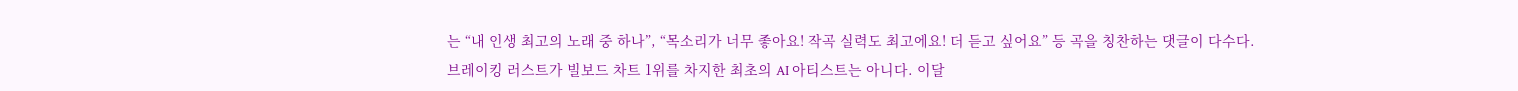는 “내 인생 최고의 노래 중 하나”, “목소리가 너무 좋아요! 작곡 실력도 최고에요! 더 듣고 싶어요” 등 곡을 칭찬하는 댓글이 다수다. 브레이킹 러스트가 빌보드 차트 1위를 차지한 최초의 AI 아티스트는 아니다. 이달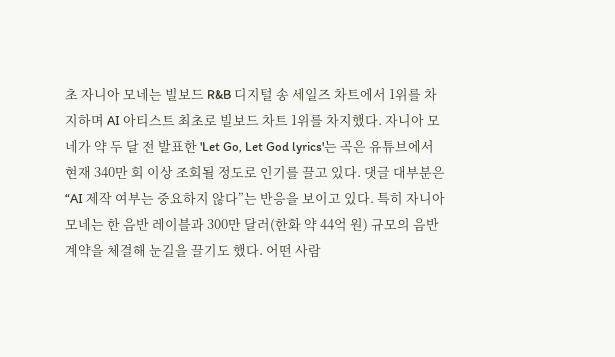초 자니아 모네는 빌보드 R&B 디지털 송 세일즈 차트에서 1위를 차지하며 AI 아티스트 최초로 빌보드 차트 1위를 차지했다. 자니아 모네가 약 두 달 전 발표한 'Let Go, Let God lyrics'는 곡은 유튜브에서 현재 340만 회 이상 조회될 정도로 인기를 끌고 있다. 댓글 대부분은 “AI 제작 여부는 중요하지 않다”는 반응을 보이고 있다. 특히 자니아 모네는 한 음반 레이블과 300만 달러(한화 약 44억 원) 규모의 음반 계약을 체결해 눈길을 끌기도 했다. 어떤 사람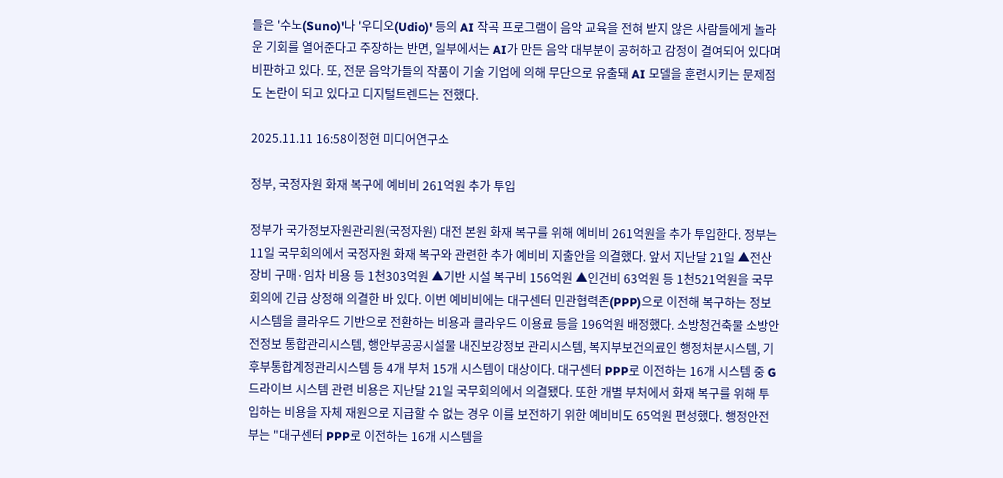들은 '수노(Suno)'나 '우디오(Udio)' 등의 AI 작곡 프로그램이 음악 교육을 전혀 받지 않은 사람들에게 놀라운 기회를 열어준다고 주장하는 반면, 일부에서는 AI가 만든 음악 대부분이 공허하고 감정이 결여되어 있다며 비판하고 있다. 또, 전문 음악가들의 작품이 기술 기업에 의해 무단으로 유출돼 AI 모델을 훈련시키는 문제점도 논란이 되고 있다고 디지털트렌드는 전했다.

2025.11.11 16:58이정현 미디어연구소

정부, 국정자원 화재 복구에 예비비 261억원 추가 투입

정부가 국가정보자원관리원(국정자원) 대전 본원 화재 복구를 위해 예비비 261억원을 추가 투입한다. 정부는 11일 국무회의에서 국정자원 화재 복구와 관련한 추가 예비비 지출안을 의결했다. 앞서 지난달 21일 ▲전산장비 구매·임차 비용 등 1천303억원 ▲기반 시설 복구비 156억원 ▲인건비 63억원 등 1천521억원을 국무회의에 긴급 상정해 의결한 바 있다. 이번 예비비에는 대구센터 민관협력존(PPP)으로 이전해 복구하는 정보시스템을 클라우드 기반으로 전환하는 비용과 클라우드 이용료 등을 196억원 배정했다. 소방청건축물 소방안전정보 통합관리시스템, 행안부공공시설물 내진보강정보 관리시스템, 복지부보건의료인 행정처분시스템, 기후부통합계정관리시스템 등 4개 부처 15개 시스템이 대상이다. 대구센터 PPP로 이전하는 16개 시스템 중 G드라이브 시스템 관련 비용은 지난달 21일 국무회의에서 의결됐다. 또한 개별 부처에서 화재 복구를 위해 투입하는 비용을 자체 재원으로 지급할 수 없는 경우 이를 보전하기 위한 예비비도 65억원 편성했다. 행정안전부는 "대구센터 PPP로 이전하는 16개 시스템을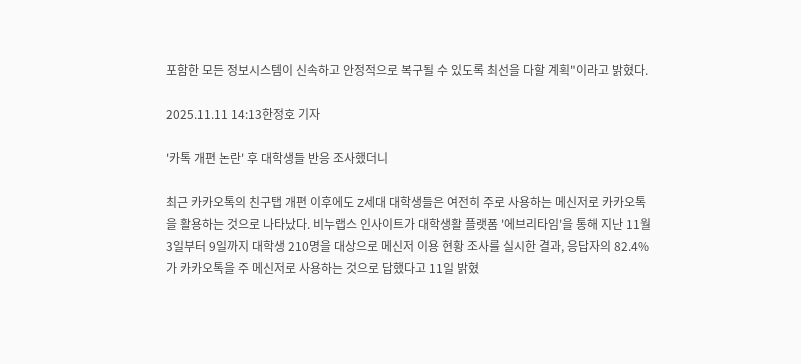포함한 모든 정보시스템이 신속하고 안정적으로 복구될 수 있도록 최선을 다할 계획"이라고 밝혔다.

2025.11.11 14:13한정호 기자

'카톡 개편 논란' 후 대학생들 반응 조사했더니

최근 카카오톡의 친구탭 개편 이후에도 Z세대 대학생들은 여전히 주로 사용하는 메신저로 카카오톡을 활용하는 것으로 나타났다. 비누랩스 인사이트가 대학생활 플랫폼 '에브리타임'을 통해 지난 11월 3일부터 9일까지 대학생 210명을 대상으로 메신저 이용 현황 조사를 실시한 결과, 응답자의 82.4%가 카카오톡을 주 메신저로 사용하는 것으로 답했다고 11일 밝혔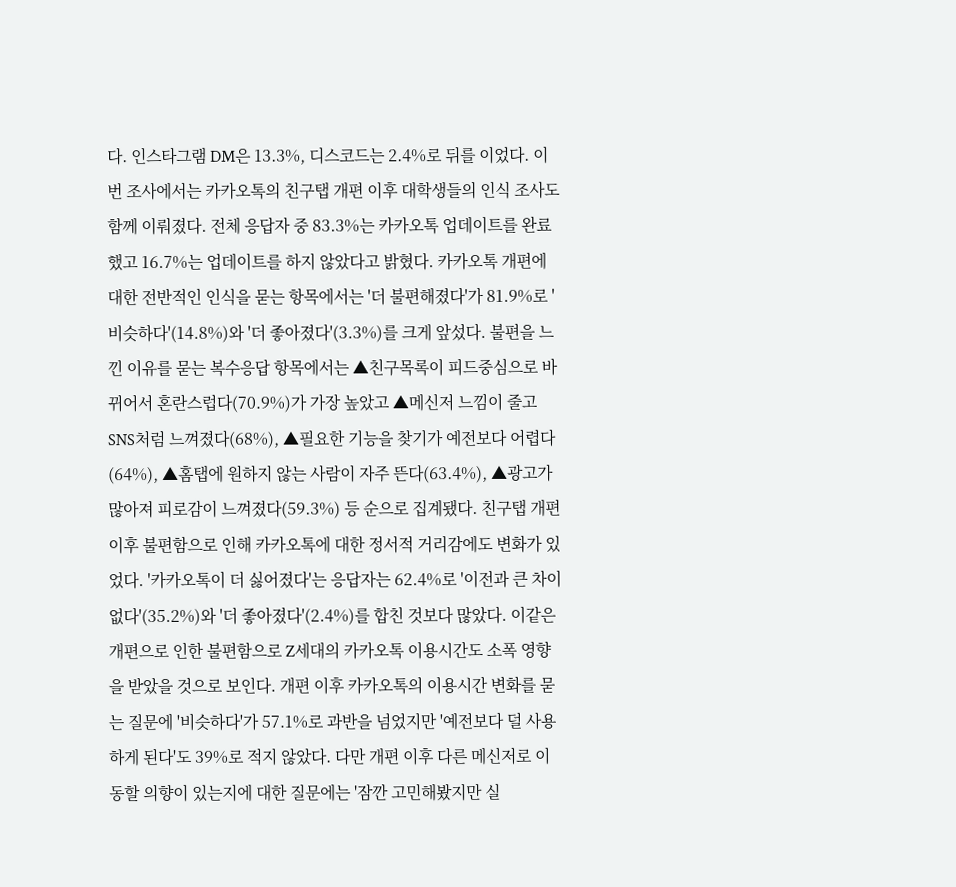다. 인스타그램 DM은 13.3%, 디스코드는 2.4%로 뒤를 이었다. 이번 조사에서는 카카오톡의 친구탭 개편 이후 대학생들의 인식 조사도 함께 이뤄졌다. 전체 응답자 중 83.3%는 카카오톡 업데이트를 완료했고 16.7%는 업데이트를 하지 않았다고 밝혔다. 카카오톡 개편에 대한 전반적인 인식을 묻는 항목에서는 '더 불편해졌다'가 81.9%로 '비슷하다'(14.8%)와 '더 좋아졌다'(3.3%)를 크게 앞섰다. 불편을 느낀 이유를 묻는 복수응답 항목에서는 ▲친구목록이 피드중심으로 바뀌어서 혼란스럽다(70.9%)가 가장 높았고 ▲메신저 느낌이 줄고 SNS처럼 느껴졌다(68%), ▲필요한 기능을 찾기가 예전보다 어렵다(64%), ▲홈탭에 원하지 않는 사람이 자주 뜬다(63.4%), ▲광고가 많아져 피로감이 느껴졌다(59.3%) 등 순으로 집계됐다. 친구탭 개편 이후 불편함으로 인해 카카오톡에 대한 정서적 거리감에도 변화가 있었다. '카카오톡이 더 싫어졌다'는 응답자는 62.4%로 '이전과 큰 차이 없다'(35.2%)와 '더 좋아졌다'(2.4%)를 합친 것보다 많았다. 이같은 개편으로 인한 불편함으로 Z세대의 카카오톡 이용시간도 소폭 영향을 받았을 것으로 보인다. 개편 이후 카카오톡의 이용시간 변화를 묻는 질문에 '비슷하다'가 57.1%로 과반을 넘었지만 '예전보다 덜 사용하게 된다'도 39%로 적지 않았다. 다만 개편 이후 다른 메신저로 이동할 의향이 있는지에 대한 질문에는 '잠깐 고민해봤지만 실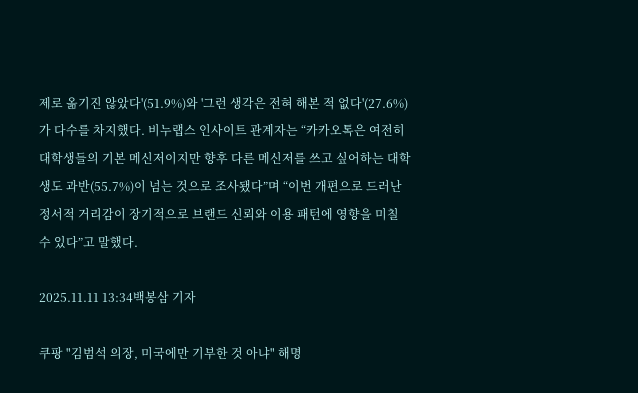제로 옮기진 않았다'(51.9%)와 '그런 생각은 전혀 해본 적 없다'(27.6%)가 다수를 차지했다. 비누랩스 인사이트 관계자는 “카카오톡은 여전히 대학생들의 기본 메신저이지만 향후 다른 메신저를 쓰고 싶어하는 대학생도 과반(55.7%)이 넘는 것으로 조사됐다”며 “이번 개편으로 드러난 정서적 거리감이 장기적으로 브랜드 신뢰와 이용 패턴에 영향을 미칠 수 있다”고 말했다.

2025.11.11 13:34백봉삼 기자

쿠팡 "김범석 의장, 미국에만 기부한 것 아냐" 해명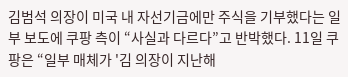김범석 의장이 미국 내 자선기금에만 주식을 기부했다는 일부 보도에 쿠팡 측이 “사실과 다르다”고 반박했다. 11일 쿠팡은 “일부 매체가 '김 의장이 지난해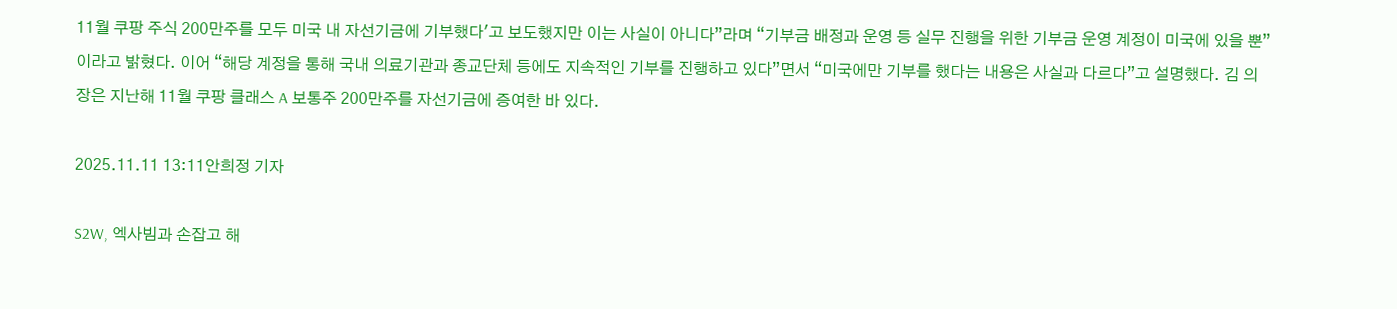11월 쿠팡 주식 200만주를 모두 미국 내 자선기금에 기부했다'고 보도했지만 이는 사실이 아니다”라며 “기부금 배정과 운영 등 실무 진행을 위한 기부금 운영 계정이 미국에 있을 뿐”이라고 밝혔다. 이어 “해당 계정을 통해 국내 의료기관과 종교단체 등에도 지속적인 기부를 진행하고 있다”면서 “미국에만 기부를 했다는 내용은 사실과 다르다”고 설명했다. 김 의장은 지난해 11월 쿠팡 클래스 A 보통주 200만주를 자선기금에 증여한 바 있다.

2025.11.11 13:11안희정 기자

S2W, 엑사빔과 손잡고 해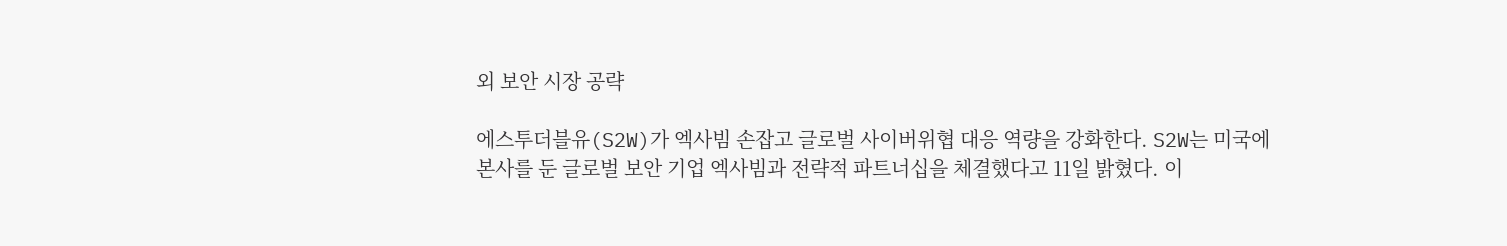외 보안 시장 공략

에스투더블유(S2W)가 엑사빔 손잡고 글로벌 사이버위협 대응 역량을 강화한다. S2W는 미국에 본사를 둔 글로벌 보안 기업 엑사빔과 전략적 파트너십을 체결했다고 11일 밝혔다. 이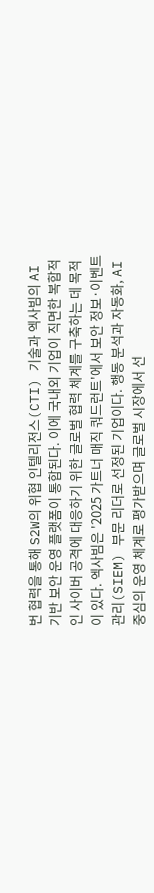번 협력을 통해 S2W의 위협 인텔리전스(CTI) 기술과 엑사빔의 AI 기반 보안 운영 플랫폼이 통합된다. 이에 국내외 기업이 직면한 복합적인 사이버 공격에 대응하기 위한 글로벌 협력 체계를 구축하는 데 목적이 있다. 엑사빔은 '2025 가트너 매직 쿼드런트'에서 보안 정보·이벤트 관리(SIEM) 부문 리더로 선정된 기업이다. 행동 분석과 자동화, AI 중심의 운영 체계로 평가받으며 글로벌 시장에서 선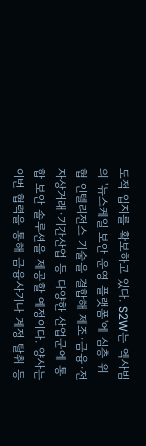도적 입지를 확보하고 있다. S2W는 엑사빔의 '뉴스케일 보안 운영 플랫폼'에 심층 위협 인텔리전스 기술을 결합해 제조·금융·전자상거래·기간산업 등 다양한 산업군에 통합 보안 솔루션을 제공할 예정이다. 양사는 이번 협력을 통해 금융사기나 계정 탈취 등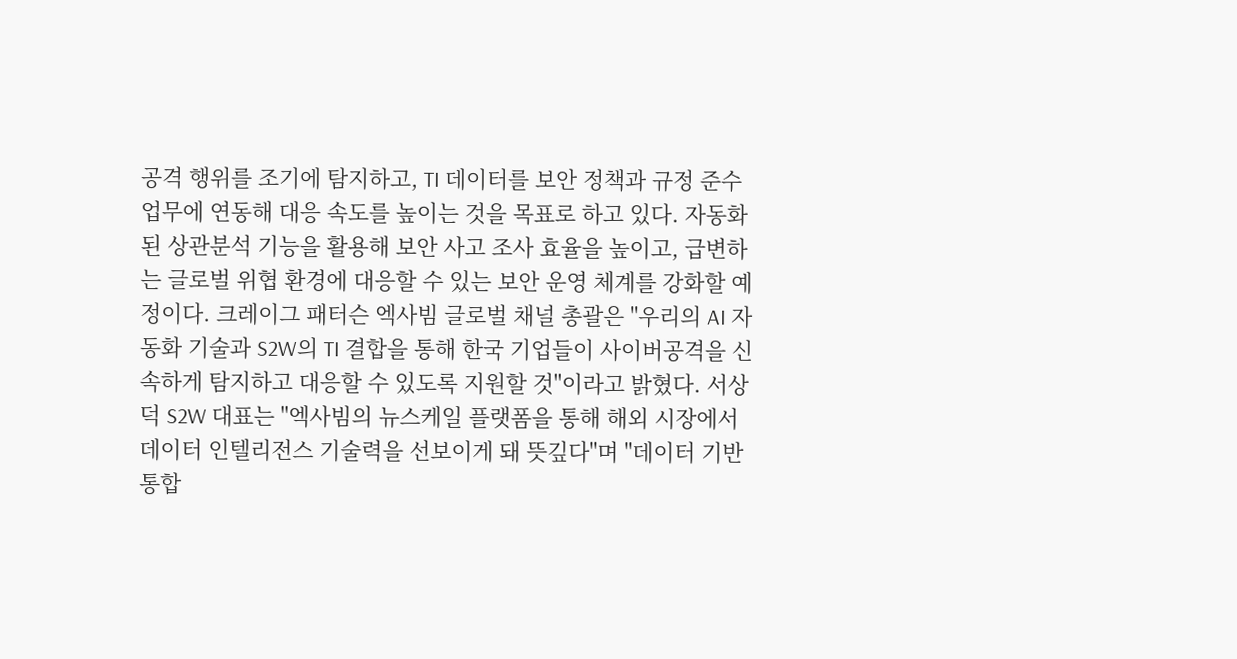공격 행위를 조기에 탐지하고, TI 데이터를 보안 정책과 규정 준수 업무에 연동해 대응 속도를 높이는 것을 목표로 하고 있다. 자동화된 상관분석 기능을 활용해 보안 사고 조사 효율을 높이고, 급변하는 글로벌 위협 환경에 대응할 수 있는 보안 운영 체계를 강화할 예정이다. 크레이그 패터슨 엑사빔 글로벌 채널 총괄은 "우리의 AI 자동화 기술과 S2W의 TI 결합을 통해 한국 기업들이 사이버공격을 신속하게 탐지하고 대응할 수 있도록 지원할 것"이라고 밝혔다. 서상덕 S2W 대표는 "엑사빔의 뉴스케일 플랫폼을 통해 해외 시장에서 데이터 인텔리전스 기술력을 선보이게 돼 뜻깊다"며 "데이터 기반 통합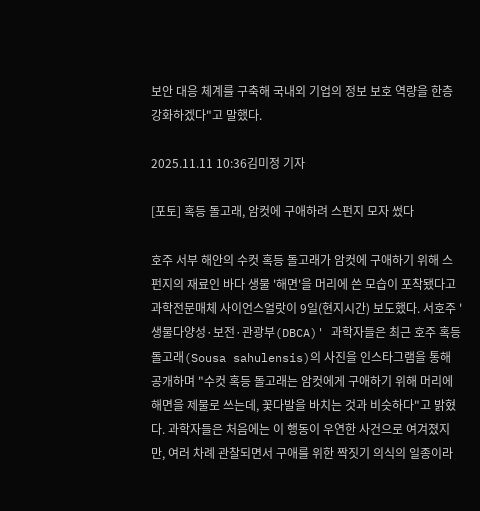보안 대응 체계를 구축해 국내외 기업의 정보 보호 역량을 한층 강화하겠다"고 말했다.

2025.11.11 10:36김미정 기자

[포토] 혹등 돌고래, 암컷에 구애하려 스펀지 모자 썼다

호주 서부 해안의 수컷 혹등 돌고래가 암컷에 구애하기 위해 스펀지의 재료인 바다 생물 '해면'을 머리에 쓴 모습이 포착됐다고 과학전문매체 사이언스얼랏이 9일(현지시간) 보도했다. 서호주 '생물다양성·보전·관광부(DBCA)' 과학자들은 최근 호주 혹등 돌고래(Sousa sahulensis)의 사진을 인스타그램을 통해 공개하며 "수컷 혹등 돌고래는 암컷에게 구애하기 위해 머리에 해면을 제물로 쓰는데, 꽃다발을 바치는 것과 비슷하다"고 밝혔다. 과학자들은 처음에는 이 행동이 우연한 사건으로 여겨졌지만, 여러 차례 관찰되면서 구애를 위한 짝짓기 의식의 일종이라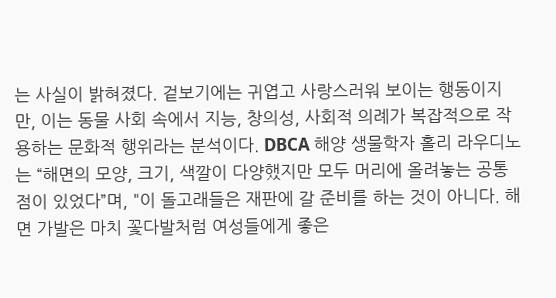는 사실이 밝혀졌다. 겉보기에는 귀엽고 사랑스러워 보이는 행동이지만, 이는 동물 사회 속에서 지능, 창의성, 사회적 의례가 복잡적으로 작용하는 문화적 행위라는 분석이다. DBCA 해양 생물학자 홀리 라우디노는 “해면의 모양, 크기, 색깔이 다양했지만 모두 머리에 올려놓는 공통점이 있었다”며, "이 돌고래들은 재판에 갈 준비를 하는 것이 아니다. 해면 가발은 마치 꽃다발처럼 여성들에게 좋은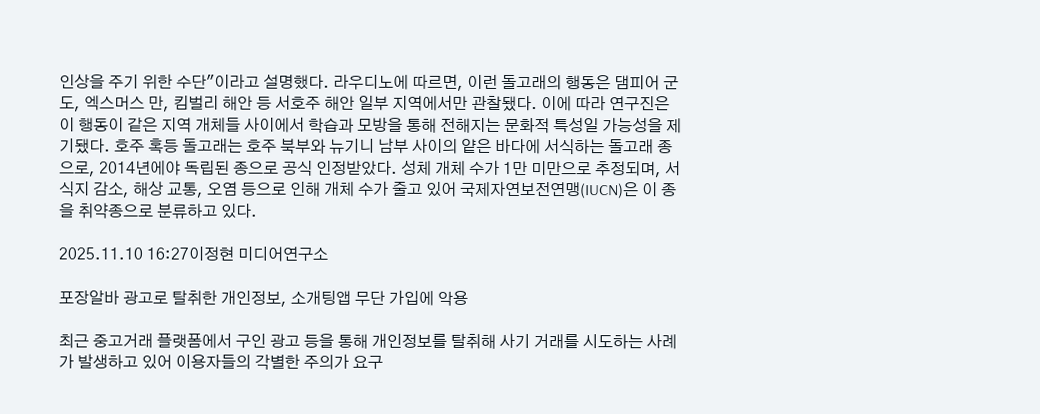인상을 주기 위한 수단"이라고 설명했다. 라우디노에 따르면, 이런 돌고래의 행동은 댐피어 군도, 엑스머스 만, 킴벌리 해안 등 서호주 해안 일부 지역에서만 관찰됐다. 이에 따라 연구진은 이 행동이 같은 지역 개체들 사이에서 학습과 모방을 통해 전해지는 문화적 특성일 가능성을 제기됐다. 호주 혹등 돌고래는 호주 북부와 뉴기니 남부 사이의 얕은 바다에 서식하는 돌고래 종으로, 2014년에야 독립된 종으로 공식 인정받았다. 성체 개체 수가 1만 미만으로 추정되며, 서식지 감소, 해상 교통, 오염 등으로 인해 개체 수가 줄고 있어 국제자연보전연맹(IUCN)은 이 종을 취약종으로 분류하고 있다.

2025.11.10 16:27이정현 미디어연구소

포장알바 광고로 탈취한 개인정보, 소개팅앱 무단 가입에 악용

최근 중고거래 플랫폼에서 구인 광고 등을 통해 개인정보를 탈취해 사기 거래를 시도하는 사례가 발생하고 있어 이용자들의 각별한 주의가 요구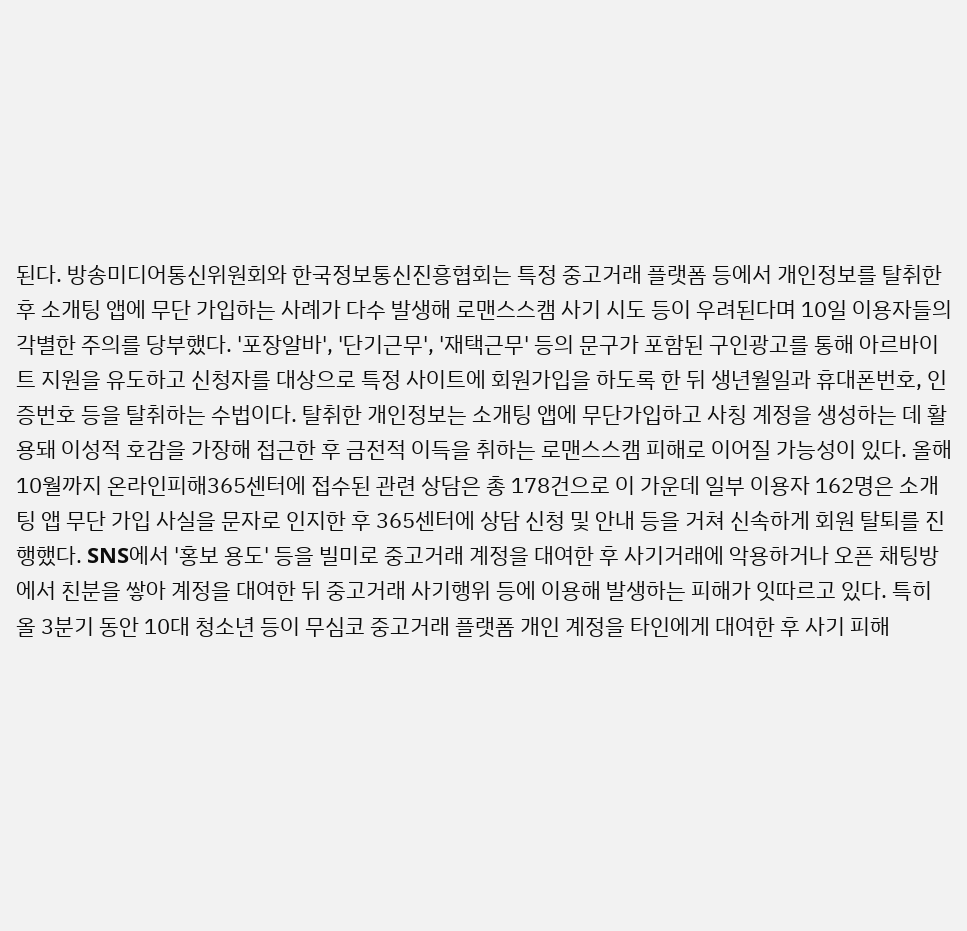된다. 방송미디어통신위원회와 한국정보통신진흥협회는 특정 중고거래 플랫폼 등에서 개인정보를 탈취한 후 소개팅 앱에 무단 가입하는 사례가 다수 발생해 로맨스스캠 사기 시도 등이 우려된다며 10일 이용자들의 각별한 주의를 당부했다. '포장알바', '단기근무', '재택근무' 등의 문구가 포함된 구인광고를 통해 아르바이트 지원을 유도하고 신청자를 대상으로 특정 사이트에 회원가입을 하도록 한 뒤 생년월일과 휴대폰번호, 인증번호 등을 탈취하는 수법이다. 탈취한 개인정보는 소개팅 앱에 무단가입하고 사칭 계정을 생성하는 데 활용돼 이성적 호감을 가장해 접근한 후 금전적 이득을 취하는 로맨스스캠 피해로 이어질 가능성이 있다. 올해 10월까지 온라인피해365센터에 접수된 관련 상담은 총 178건으로 이 가운데 일부 이용자 162명은 소개팅 앱 무단 가입 사실을 문자로 인지한 후 365센터에 상담 신청 및 안내 등을 거쳐 신속하게 회원 탈퇴를 진행했다. SNS에서 '홍보 용도' 등을 빌미로 중고거래 계정을 대여한 후 사기거래에 악용하거나 오픈 채팅방에서 친분을 쌓아 계정을 대여한 뒤 중고거래 사기행위 등에 이용해 발생하는 피해가 잇따르고 있다. 특히 올 3분기 동안 10대 청소년 등이 무심코 중고거래 플랫폼 개인 계정을 타인에게 대여한 후 사기 피해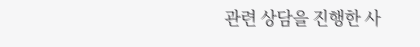관련 상담을 진행한 사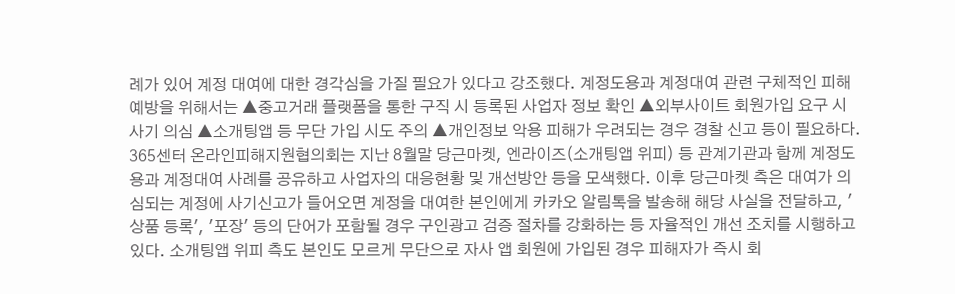례가 있어 계정 대여에 대한 경각심을 가질 필요가 있다고 강조했다. 계정도용과 계정대여 관련 구체적인 피해 예방을 위해서는 ▲중고거래 플랫폼을 통한 구직 시 등록된 사업자 정보 확인 ▲외부사이트 회원가입 요구 시 사기 의심 ▲소개팅앱 등 무단 가입 시도 주의 ▲개인정보 악용 피해가 우려되는 경우 경찰 신고 등이 필요하다. 365센터 온라인피해지원협의회는 지난 8월말 당근마켓, 엔라이즈(소개팅앱 위피) 등 관계기관과 함께 계정도용과 계정대여 사례를 공유하고 사업자의 대응현황 및 개선방안 등을 모색했다. 이후 당근마켓 측은 대여가 의심되는 계정에 사기신고가 들어오면 계정을 대여한 본인에게 카카오 알림톡을 발송해 해당 사실을 전달하고, '상품 등록', '포장' 등의 단어가 포함될 경우 구인광고 검증 절차를 강화하는 등 자율적인 개선 조치를 시행하고 있다. 소개팅앱 위피 측도 본인도 모르게 무단으로 자사 앱 회원에 가입된 경우 피해자가 즉시 회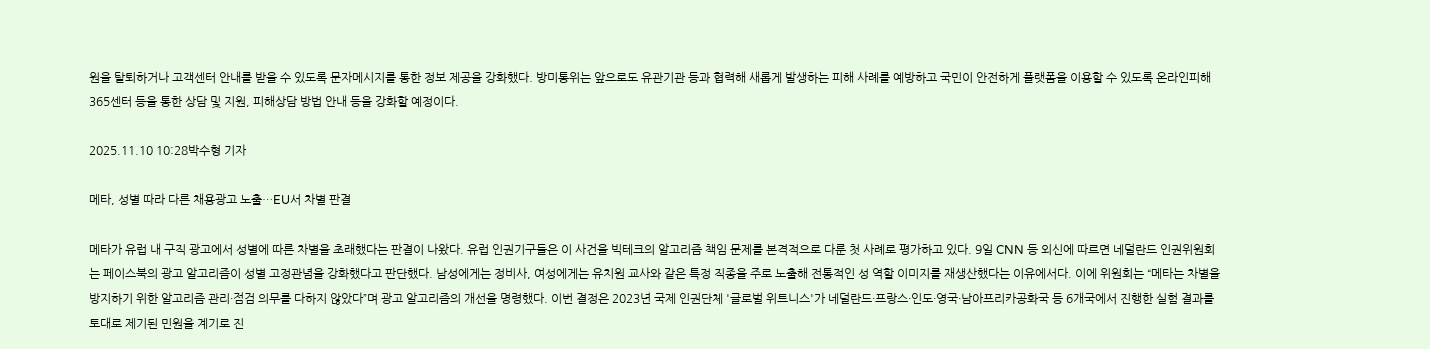원을 탈퇴하거나 고객센터 안내를 받을 수 있도록 문자메시지를 통한 정보 제공을 강화했다. 방미통위는 앞으로도 유관기관 등과 협력해 새롭게 발생하는 피해 사례를 예방하고 국민이 안전하게 플랫폼을 이용할 수 있도록 온라인피해365센터 등을 통한 상담 및 지원, 피해상담 방법 안내 등을 강화할 예정이다.

2025.11.10 10:28박수형 기자

메타, 성별 따라 다른 채용광고 노출…EU서 차별 판결

메타가 유럽 내 구직 광고에서 성별에 따른 차별을 초래했다는 판결이 나왔다. 유럽 인권기구들은 이 사건을 빅테크의 알고리즘 책임 문제를 본격적으로 다룬 첫 사례로 평가하고 있다. 9일 CNN 등 외신에 따르면 네덜란드 인권위원회는 페이스북의 광고 알고리즘이 성별 고정관념을 강화했다고 판단했다. 남성에게는 정비사, 여성에게는 유치원 교사와 같은 특정 직종을 주로 노출해 전통적인 성 역할 이미지를 재생산했다는 이유에서다. 이에 위원회는 “메타는 차별을 방지하기 위한 알고리즘 관리·점검 의무를 다하지 않았다”며 광고 알고리즘의 개선을 명령했다. 이번 결정은 2023년 국제 인권단체 '글로벌 위트니스'가 네덜란드·프랑스·인도·영국·남아프리카공화국 등 6개국에서 진행한 실험 결과를 토대로 제기된 민원을 계기로 진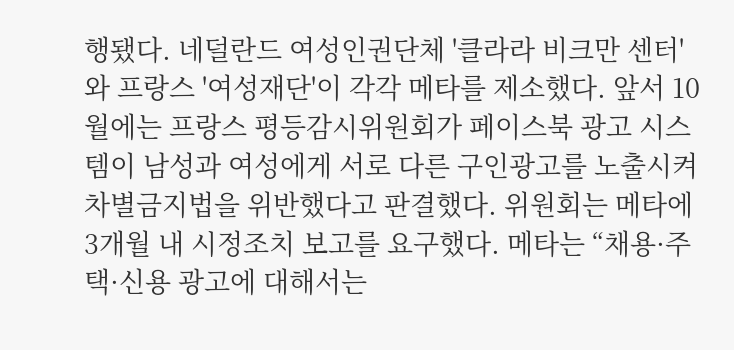행됐다. 네덜란드 여성인권단체 '클라라 비크만 센터'와 프랑스 '여성재단'이 각각 메타를 제소했다. 앞서 10월에는 프랑스 평등감시위원회가 페이스북 광고 시스템이 남성과 여성에게 서로 다른 구인광고를 노출시켜 차별금지법을 위반했다고 판결했다. 위원회는 메타에 3개월 내 시정조치 보고를 요구했다. 메타는 “채용·주택·신용 광고에 대해서는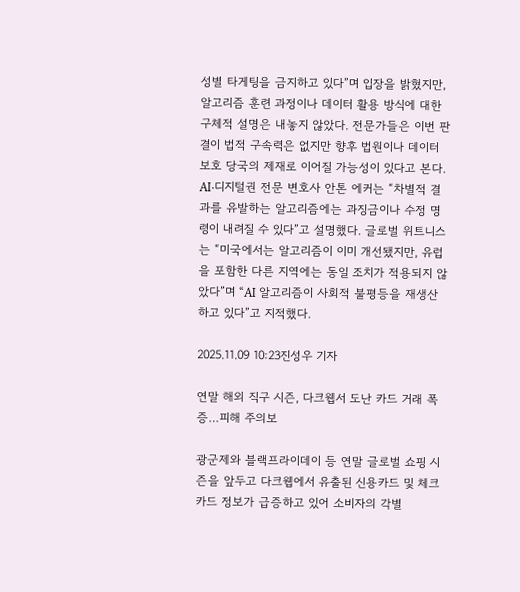성별 타게팅을 금지하고 있다”며 입장을 밝혔지만, 알고리즘 훈련 과정이나 데이터 활용 방식에 대한 구체적 설명은 내놓지 않았다. 전문가들은 이번 판결이 법적 구속력은 없지만 향후 법원이나 데이터 보호 당국의 제재로 이어질 가능성이 있다고 본다. AI·디지털권 전문 변호사 안톤 에커는 “차별적 결과를 유발하는 알고리즘에는 과징금이나 수정 명령이 내려질 수 있다”고 설명했다. 글로벌 위트니스는 “미국에서는 알고리즘이 이미 개선됐지만, 유럽을 포함한 다른 지역에는 동일 조치가 적용되지 않았다”며 “AI 알고리즘이 사회적 불평등을 재생산하고 있다”고 지적했다.

2025.11.09 10:23진성우 기자

연말 해외 직구 시즌, 다크웹서 도난 카드 거래 폭증…피해 주의보

광군제와 블랙프라이데이 등 연말 글로벌 쇼핑 시즌을 앞두고 다크웹에서 유출된 신용카드 및 체크카드 정보가 급증하고 있어 소비자의 각별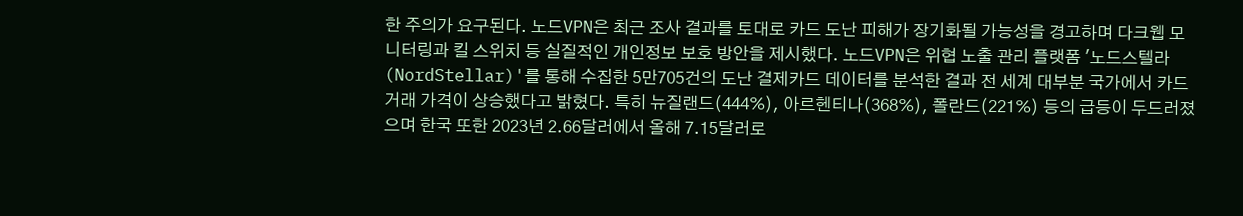한 주의가 요구된다. 노드VPN은 최근 조사 결과를 토대로 카드 도난 피해가 장기화될 가능성을 경고하며 다크웹 모니터링과 킬 스위치 등 실질적인 개인정보 보호 방안을 제시했다. 노드VPN은 위협 노출 관리 플랫폼 '노드스텔라(NordStellar)'를 통해 수집한 5만705건의 도난 결제카드 데이터를 분석한 결과 전 세계 대부분 국가에서 카드 거래 가격이 상승했다고 밝혔다. 특히 뉴질랜드(444%), 아르헨티나(368%), 폴란드(221%) 등의 급등이 두드러졌으며 한국 또한 2023년 2.66달러에서 올해 7.15달러로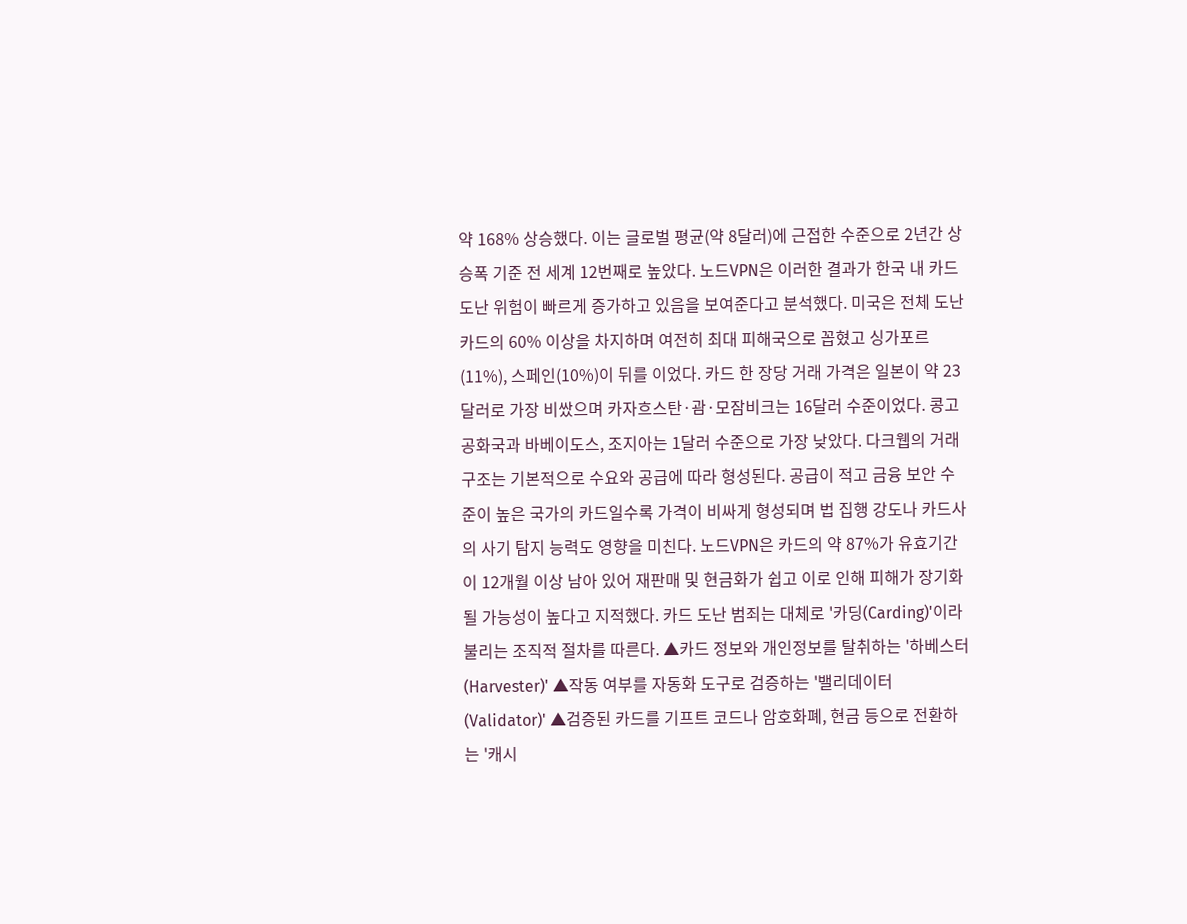약 168% 상승했다. 이는 글로벌 평균(약 8달러)에 근접한 수준으로 2년간 상승폭 기준 전 세계 12번째로 높았다. 노드VPN은 이러한 결과가 한국 내 카드 도난 위험이 빠르게 증가하고 있음을 보여준다고 분석했다. 미국은 전체 도난 카드의 60% 이상을 차지하며 여전히 최대 피해국으로 꼽혔고 싱가포르(11%), 스페인(10%)이 뒤를 이었다. 카드 한 장당 거래 가격은 일본이 약 23달러로 가장 비쌌으며 카자흐스탄·괌·모잠비크는 16달러 수준이었다. 콩고공화국과 바베이도스, 조지아는 1달러 수준으로 가장 낮았다. 다크웹의 거래 구조는 기본적으로 수요와 공급에 따라 형성된다. 공급이 적고 금융 보안 수준이 높은 국가의 카드일수록 가격이 비싸게 형성되며 법 집행 강도나 카드사의 사기 탐지 능력도 영향을 미친다. 노드VPN은 카드의 약 87%가 유효기간이 12개월 이상 남아 있어 재판매 및 현금화가 쉽고 이로 인해 피해가 장기화될 가능성이 높다고 지적했다. 카드 도난 범죄는 대체로 '카딩(Carding)'이라 불리는 조직적 절차를 따른다. ▲카드 정보와 개인정보를 탈취하는 '하베스터(Harvester)' ▲작동 여부를 자동화 도구로 검증하는 '밸리데이터(Validator)' ▲검증된 카드를 기프트 코드나 암호화폐, 현금 등으로 전환하는 '캐시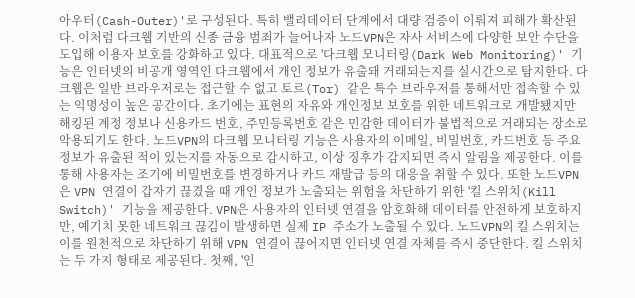아우터(Cash-Outer)'로 구성된다. 특히 밸리데이터 단계에서 대량 검증이 이뤄져 피해가 확산된다. 이처럼 다크웹 기반의 신종 금융 범죄가 늘어나자 노드VPN은 자사 서비스에 다양한 보안 수단을 도입해 이용자 보호를 강화하고 있다. 대표적으로 '다크웹 모니터링(Dark Web Monitoring)' 기능은 인터넷의 비공개 영역인 다크웹에서 개인 정보가 유출돼 거래되는지를 실시간으로 탐지한다. 다크웹은 일반 브라우저로는 접근할 수 없고 토르(Tor) 같은 특수 브라우저를 통해서만 접속할 수 있는 익명성이 높은 공간이다. 초기에는 표현의 자유와 개인정보 보호를 위한 네트워크로 개발됐지만 해킹된 계정 정보나 신용카드 번호, 주민등록번호 같은 민감한 데이터가 불법적으로 거래되는 장소로 악용되기도 한다. 노드VPN의 다크웹 모니터링 기능은 사용자의 이메일, 비밀번호, 카드번호 등 주요 정보가 유출된 적이 있는지를 자동으로 감시하고, 이상 징후가 감지되면 즉시 알림을 제공한다. 이를 통해 사용자는 조기에 비밀번호를 변경하거나 카드 재발급 등의 대응을 취할 수 있다. 또한 노드VPN은 VPN 연결이 갑자기 끊겼을 때 개인 정보가 노출되는 위험을 차단하기 위한 '킬 스위치(Kill Switch)' 기능을 제공한다. VPN은 사용자의 인터넷 연결을 암호화해 데이터를 안전하게 보호하지만, 예기치 못한 네트워크 끊김이 발생하면 실제 IP 주소가 노출될 수 있다. 노드VPN의 킬 스위치는 이를 원천적으로 차단하기 위해 VPN 연결이 끊어지면 인터넷 연결 자체를 즉시 중단한다. 킬 스위치는 두 가지 형태로 제공된다. 첫째, '인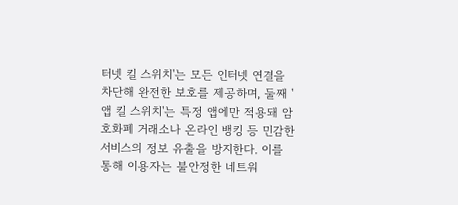터넷 킬 스위치'는 모든 인터넷 연결을 차단해 완전한 보호를 제공하며, 둘째 '앱 킬 스위치'는 특정 앱에만 적용돼 암호화폐 거래소나 온라인 뱅킹 등 민감한 서비스의 정보 유출을 방지한다. 이를 통해 이용자는 불안정한 네트워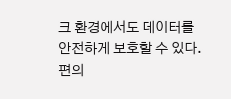크 환경에서도 데이터를 안전하게 보호할 수 있다. 편의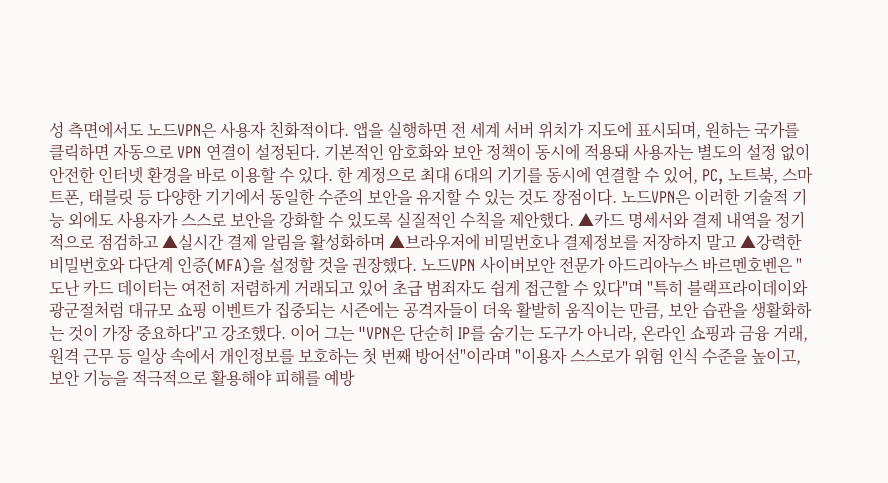성 측면에서도 노드VPN은 사용자 친화적이다. 앱을 실행하면 전 세계 서버 위치가 지도에 표시되며, 원하는 국가를 클릭하면 자동으로 VPN 연결이 설정된다. 기본적인 암호화와 보안 정책이 동시에 적용돼 사용자는 별도의 설정 없이 안전한 인터넷 환경을 바로 이용할 수 있다. 한 계정으로 최대 6대의 기기를 동시에 연결할 수 있어, PC, 노트북, 스마트폰, 태블릿 등 다양한 기기에서 동일한 수준의 보안을 유지할 수 있는 것도 장점이다. 노드VPN은 이러한 기술적 기능 외에도 사용자가 스스로 보안을 강화할 수 있도록 실질적인 수칙을 제안했다. ▲카드 명세서와 결제 내역을 정기적으로 점검하고 ▲실시간 결제 알림을 활성화하며 ▲브라우저에 비밀번호나 결제정보를 저장하지 말고 ▲강력한 비밀번호와 다단계 인증(MFA)을 설정할 것을 권장했다. 노드VPN 사이버보안 전문가 아드리아누스 바르멘호벤은 "도난 카드 데이터는 여전히 저렴하게 거래되고 있어 초급 범죄자도 쉽게 접근할 수 있다"며 "특히 블랙프라이데이와 광군절처럼 대규모 쇼핑 이벤트가 집중되는 시즌에는 공격자들이 더욱 활발히 움직이는 만큼, 보안 습관을 생활화하는 것이 가장 중요하다"고 강조했다. 이어 그는 "VPN은 단순히 IP를 숨기는 도구가 아니라, 온라인 쇼핑과 금융 거래, 원격 근무 등 일상 속에서 개인정보를 보호하는 첫 번째 방어선"이라며 "이용자 스스로가 위험 인식 수준을 높이고, 보안 기능을 적극적으로 활용해야 피해를 예방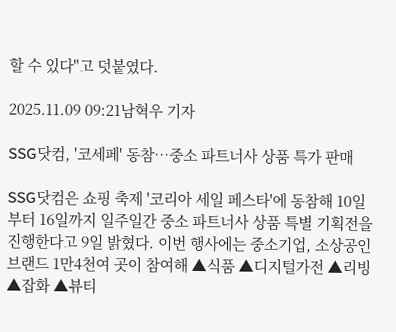할 수 있다"고 덧붙였다.

2025.11.09 09:21남혁우 기자

SSG닷컴, '코세페' 동참…중소 파트너사 상품 특가 판매

SSG닷컴은 쇼핑 축제 '코리아 세일 페스타'에 동참해 10일부터 16일까지 일주일간 중소 파트너사 상품 특별 기획전을 진행한다고 9일 밝혔다. 이번 행사에는 중소기업, 소상공인 브랜드 1만4천여 곳이 참여해 ▲식품 ▲디지털가전 ▲리빙 ▲잡화 ▲뷰티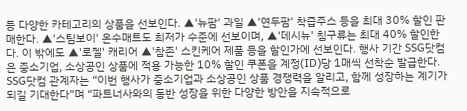등 다양한 카테고리의 상품을 선보인다. ▲'뉴팜' 과일 ▲'연두팜' 착즙주스 등을 최대 30% 할인 판매한다. ▲'스팀보이' 온수매트도 최저가 수준에 선보이며, ▲'데시뉴' 침구류는 최대 40% 할인한다. 이 밖에도 ▲'로젤' 캐리어 ▲'참존' 스킨케어 제품 등을 할인가에 선보인다. 행사 기간 SSG닷컴은 중소기업, 소상공인 상품에 적용 가능한 10% 할인 쿠폰을 계정(ID)당 1매씩 선착순 발급한다. SSG닷컴 관계자는 “이번 행사가 중소기업과 소상공인 상품 경쟁력을 알리고, 함께 성장하는 계기가 되길 기대한다”며 “파트너사와의 동반 성장을 위한 다양한 방안을 지속적으로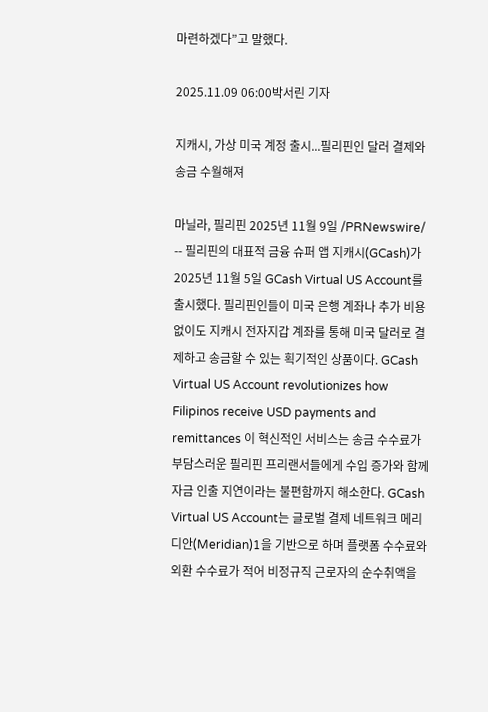마련하겠다”고 말했다.

2025.11.09 06:00박서린 기자

지캐시, 가상 미국 계정 출시...필리핀인 달러 결제와 송금 수월해져

마닐라, 필리핀 2025년 11월 9일 /PRNewswire/ -- 필리핀의 대표적 금융 슈퍼 앱 지캐시(GCash)가 2025년 11월 5일 GCash Virtual US Account를 출시했다. 필리핀인들이 미국 은행 계좌나 추가 비용 없이도 지캐시 전자지갑 계좌를 통해 미국 달러로 결제하고 송금할 수 있는 획기적인 상품이다. GCash Virtual US Account revolutionizes how Filipinos receive USD payments and remittances 이 혁신적인 서비스는 송금 수수료가 부담스러운 필리핀 프리랜서들에게 수입 증가와 함께 자금 인출 지연이라는 불편함까지 해소한다. GCash Virtual US Account는 글로벌 결제 네트워크 메리디안(Meridian)1을 기반으로 하며 플랫폼 수수료와 외환 수수료가 적어 비정규직 근로자의 순수취액을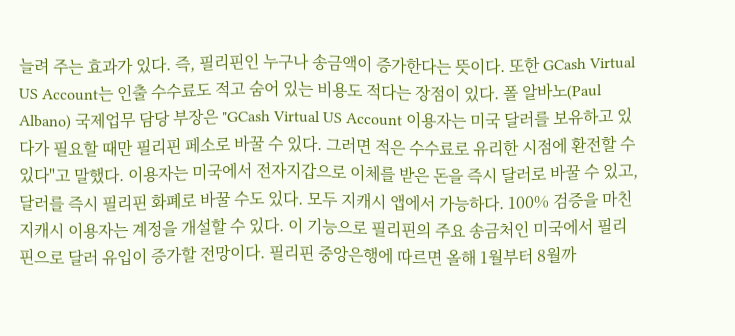늘려 주는 효과가 있다. 즉, 필리핀인 누구나 송금액이 증가한다는 뜻이다. 또한 GCash Virtual US Account는 인출 수수료도 적고 숨어 있는 비용도 적다는 장점이 있다. 폴 알바노(Paul Albano) 국제업무 담당 부장은 "GCash Virtual US Account 이용자는 미국 달러를 보유하고 있다가 필요할 때만 필리핀 페소로 바꿀 수 있다. 그러면 적은 수수료로 유리한 시점에 환전할 수 있다"고 말했다. 이용자는 미국에서 전자지갑으로 이체를 받은 돈을 즉시 달러로 바꿀 수 있고, 달러를 즉시 필리핀 화폐로 바꿀 수도 있다. 모두 지캐시 앱에서 가능하다. 100% 검증을 마친 지캐시 이용자는 계정을 개설할 수 있다. 이 기능으로 필리핀의 주요 송금처인 미국에서 필리핀으로 달러 유입이 증가할 전망이다. 필리핀 중앙은행에 따르면 올해 1월부터 8월까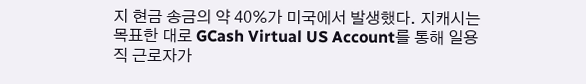지 현금 송금의 약 40%가 미국에서 발생했다. 지캐시는 목표한 대로 GCash Virtual US Account를 통해 일용직 근로자가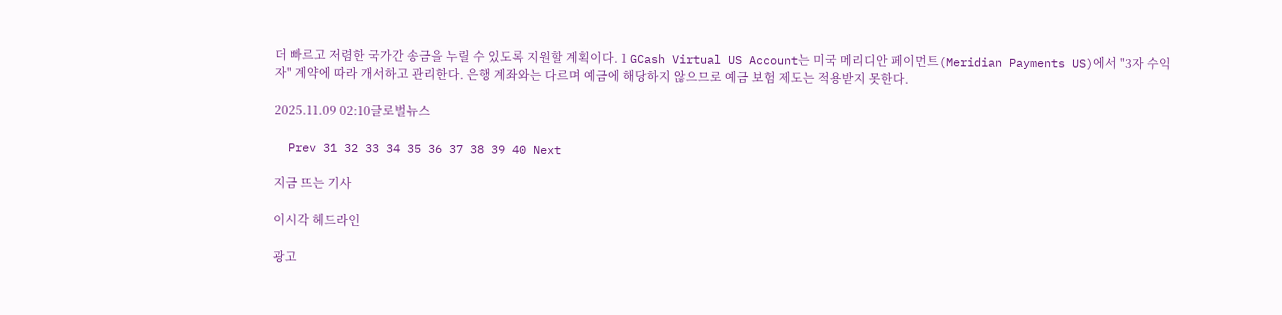더 빠르고 저렴한 국가간 송금을 누릴 수 있도록 지원할 계획이다. 1 GCash Virtual US Account는 미국 메리디안 페이먼트(Meridian Payments US)에서 "3자 수익자" 계약에 따라 개서하고 관리한다. 은행 계좌와는 다르며 예금에 해당하지 않으므로 예금 보험 제도는 적용받지 못한다.

2025.11.09 02:10글로벌뉴스

  Prev 31 32 33 34 35 36 37 38 39 40 Next

지금 뜨는 기사

이시각 헤드라인

광고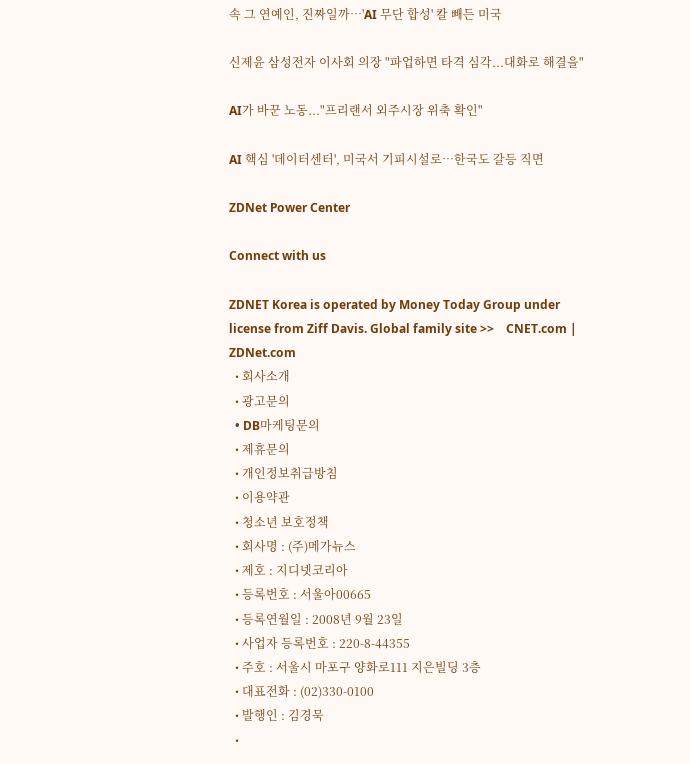속 그 연예인, 진짜일까…'AI 무단 합성' 칼 빼든 미국

신제윤 삼성전자 이사회 의장 "파업하면 타격 심각...대화로 해결을"

AI가 바꾼 노동..."프리랜서 외주시장 위축 확인"

AI 핵심 '데이터센터', 미국서 기피시설로…한국도 갈등 직면

ZDNet Power Center

Connect with us

ZDNET Korea is operated by Money Today Group under license from Ziff Davis. Global family site >>    CNET.com | ZDNet.com
  • 회사소개
  • 광고문의
  • DB마케팅문의
  • 제휴문의
  • 개인정보취급방침
  • 이용약관
  • 청소년 보호정책
  • 회사명 : (주)메가뉴스
  • 제호 : 지디넷코리아
  • 등록번호 : 서울아00665
  • 등록연월일 : 2008년 9월 23일
  • 사업자 등록번호 : 220-8-44355
  • 주호 : 서울시 마포구 양화로111 지은빌딩 3층
  • 대표전화 : (02)330-0100
  • 발행인 : 김경묵
  •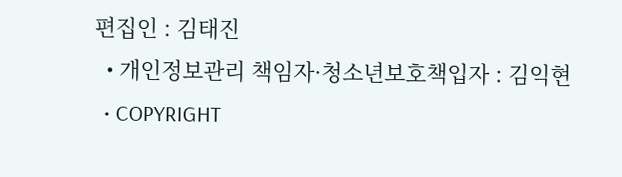편집인 : 김태진
  • 개인정보관리 책임자·청소년보호책입자 : 김익현
  • COPYRIGHT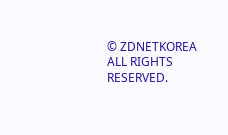© ZDNETKOREA ALL RIGHTS RESERVED.